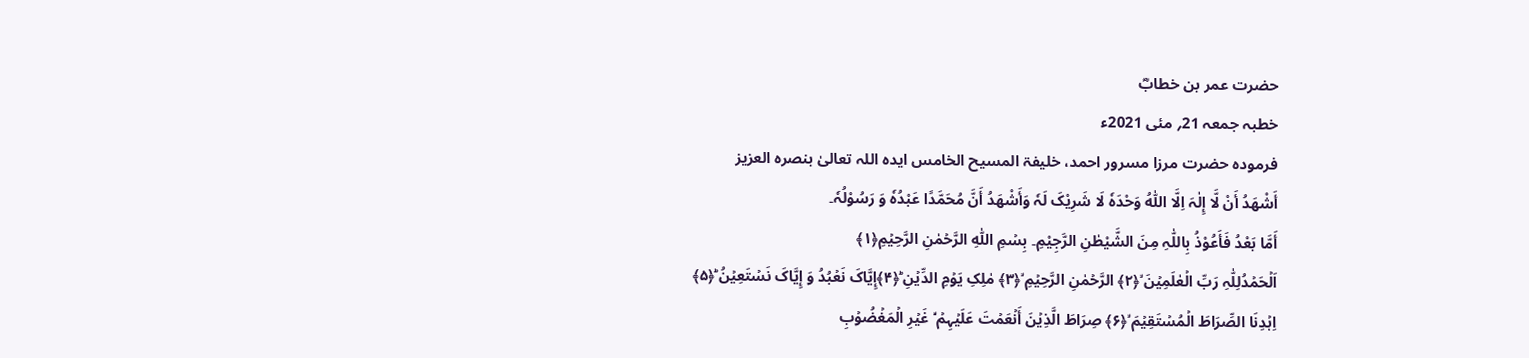حضرت عمر بن خطابؓ
خطبہ جمعہ 21؍ مئی 2021ء
فرمودہ حضرت مرزا مسرور احمد، خلیفۃ المسیح الخامس ایدہ اللہ تعالیٰ بنصرہ العزیز
أَشْھَدُ أَنْ لَّا إِلٰہَ اِلَّا اللّٰہُ وَحْدَہٗ لَا شَرِیْکَ لَہٗ وَأَشْھَدُ أَنَّ مُحَمَّدًا عَبْدُہٗ وَ رَسُوْلُہٗ۔
أَمَّا بَعْدُ فَأَعُوْذُ بِاللّٰہِ مِنَ الشَّیْطٰنِ الرَّجِیْمِ۔ بِسۡمِ اللّٰہِ الرَّحۡمٰنِ الرَّحِیۡمِ﴿۱﴾
اَلۡحَمۡدُلِلّٰہِ رَبِّ الۡعٰلَمِیۡنَ ۙ﴿۲﴾ الرَّحۡمٰنِ الرَّحِیۡمِ ۙ﴿۳﴾ مٰلِکِ یَوۡمِ الدِّیۡنِ ؕ﴿۴﴾إِیَّاکَ نَعۡبُدُ وَ إِیَّاکَ نَسۡتَعِیۡنُ ؕ﴿۵﴾
اِہۡدِنَا الصِّرَاطَ الۡمُسۡتَقِیۡمَ ۙ﴿۶﴾ صِرَاطَ الَّذِیۡنَ أَنۡعَمۡتَ عَلَیۡہِمۡ ۬ۙ غَیۡرِ الۡمَغۡضُوۡبِ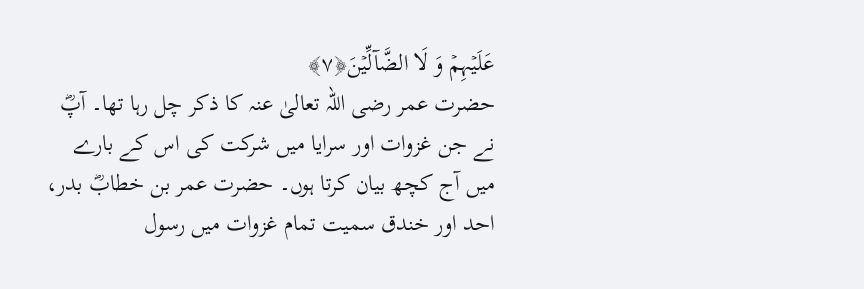عَلَیۡہِمۡ وَ لَا الضَّآلِّیۡنَ﴿۷﴾
حضرت عمر رضی اللہ تعالیٰ عنہ کا ذکر چل رہا تھا۔ آپؓ نے جن غزوات اور سرایا میں شرکت کی اس کے بارے میں آج کچھ بیان کرتا ہوں۔ حضرت عمر بن خطابؓ بدر، احد اور خندق سمیت تمام غزوات میں رسول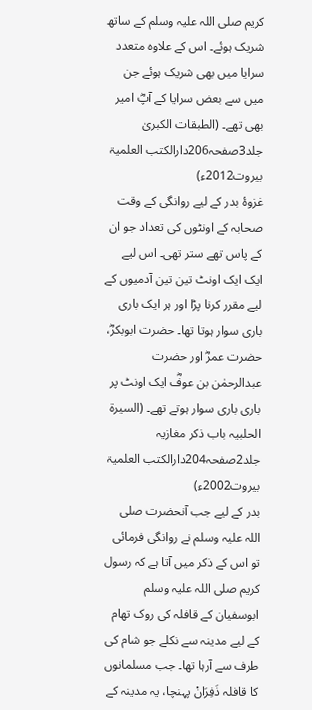کریم صلی اللہ علیہ وسلم کے ساتھ شریک ہوئے۔ اس کے علاوہ متعدد سرایا میں بھی شریک ہوئے جن میں سے بعض سرایا کے آپؓ امیر بھی تھے۔ (الطبقات الکبریٰ جلد3صفحہ206دارالکتب العلمیۃ بیروت2012ء)
غزوۂ بدر کے لیے روانگی کے وقت صحابہ کے اونٹوں کی تعداد جو ان کے پاس تھے ستر تھی۔ اس لیے ایک ایک اونٹ تین تین آدمیوں کے لیے مقرر کرنا پڑا اور ہر ایک باری باری سوار ہوتا تھا۔ حضرت ابوبکرؓ، حضرت عمرؓ اور حضرت عبدالرحمٰن بن عوفؓ ایک اونٹ پر باری باری سوار ہوتے تھے۔ (السیرۃ الحلبیہ باب ذکر مغازیہ جلد2صفحہ204دارالکتب العلمیۃ بیروت2002ء)
بدر کے لیے جب آنحضرت صلی اللہ علیہ وسلم نے روانگی فرمائی تو اس کے ذکر میں آتا ہے کہ رسول کریم صلی اللہ علیہ وسلم ابوسفیان کے قافلہ کی روک تھام کے لیے مدینہ سے نکلے جو شام کی طرف سے آرہا تھا۔ جب مسلمانوں کا قافلہ ذَفِرَانْ پہنچا، یہ مدینہ کے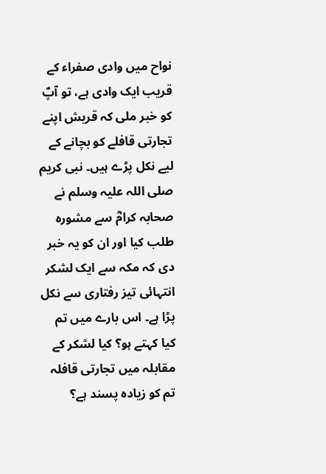نواح میں وادی صفراء کے قریب ایک وادی ہے، تو آپؐ کو خبر ملی کہ قریش اپنے تجارتی قافلے کو بچانے کے لیے نکل پڑے ہیں۔ نبی کریم صلی اللہ علیہ وسلم نے صحابہ کرامؓ سے مشورہ طلب کیا اور ان کو یہ خبر دی کہ مکہ سے ایک لشکر انتہائی تیز رفتاری سے نکل پڑا ہے۔ اس بارے میں تم کیا کہتے ہو؟ کیا لشکر کے مقابلہ میں تجارتی قافلہ تم کو زیادہ پسند ہے؟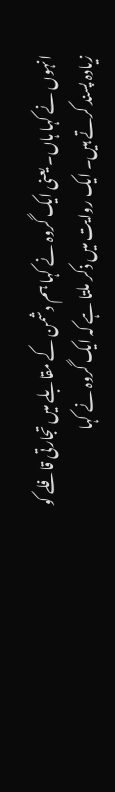انہوں نے کہا ہاں۔ یعنی ایک گروہ نے کہا ہم دشمن کے مقابلے میں تجارتی قافلے کو زیادہ پسند کرتے ہیں۔ ایک روایت میں ذکر ملتا ہے کہ ایک گروہ نے کہا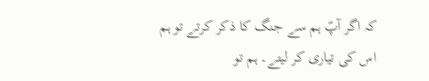کہ اگر آپؐ ہم سے جنگ کا ذکر کرتے تو ہم اس کی تیاری کر لیتے۔ ہم تو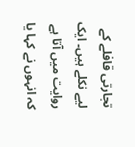تجارتی قافلے کے لیے نکلے ہیں۔ ایک روایت میں آتا ہے کہ انہوں نے کہا یا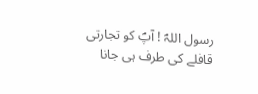رسول اللہؐ ! آپؐ کو تجارتی قافلے کی طرف ہی جانا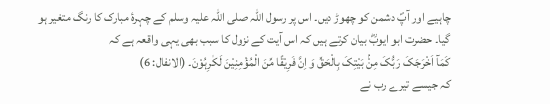چاہیے اور آپؐ دشمن کو چھوڑ دیں۔ اس پر رسول اللہ صلی اللہ علیہ وسلم کے چہرۂ مبارک کا رنگ متغیر ہو گیا۔ حضرت ابو ایوبؓ بیان کرتے ہیں کہ اس آیت کے نزول کا سبب بھی یہی واقعہ ہے کہ
کَمَآ اَخْرَجَکَ رَبُّکَ مِنْۢ بَیْتِکَ بِالْحَقِّ وَ اِنَّ فَرِیْقًا مِّنَ الْمُؤْمِنِیْنَ لَکٰرِہُوْنَ۔ (الانفال: 6)
کہ جیسے تیرے رب نے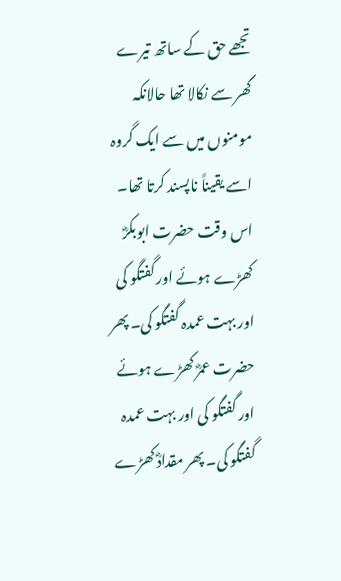تجھے حق کے ساتھ تیرے گھر سے نکالا تھا حالانکہ مومنوں میں سے ایک گروہ اسے یقیناً ناپسند کرتا تھا۔ اس وقت حضرت ابوبکرؓ کھڑے ہوئے اور گفتگو کی اور بہت عمدہ گفتگو کی۔ پھر حضرت عمرؓ کھڑے ہوئے اور گفتگو کی اور بہت عمدہ گفتگو کی۔ پھر مقدادؓ کھڑے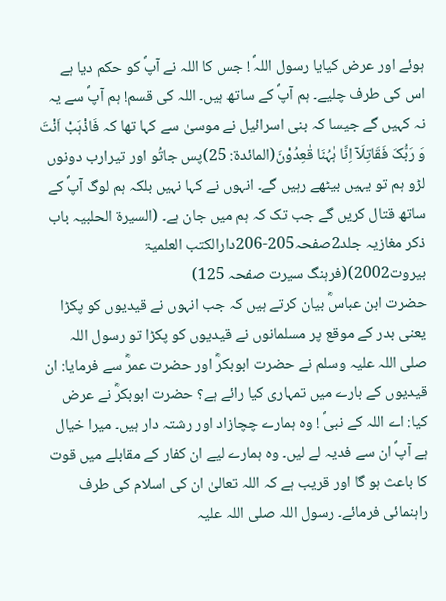ہوئے اور عرض کیایا رسول اللہؐ ! جس کا اللہ نے آپؐ کو حکم دیا ہے اس کی طرف چلیے۔ ہم آپؐ کے ساتھ ہیں۔ اللہ کی قسم! ہم آپؐ سے یہ نہ کہیں گے جیسا کہ بنی اسرائیل نے موسیٰ سے کہا تھا کہ فَاذْہَبْ اَنْتَ وَ رَبُّکَ فَقَاتِلَآ اِنَّا ہٰہُنَا قٰعِدُوْنَ(المائدۃ: 25)پس جاتُو اور تیرارب دونوں لڑو ہم تو یہیں بیٹھے رہیں گے۔ انہوں نے کہا نہیں بلکہ ہم لوگ آپؐ کے ساتھ قتال کریں گے جب تک کہ ہم میں جان ہے۔ (السیرۃ الحلبیہ باب ذکر مغازیہ جلد2صفحہ205-206دارالکتب العلمیۃ بیروت2002)(فرہنگ سیرت صفحہ 125)
حضرت ابن عباسؓ بیان کرتے ہیں کہ جب انہوں نے قیدیوں کو پکڑا یعنی بدر کے موقع پر مسلمانوں نے قیدیوں کو پکڑا تو رسول اللہ صلی اللہ علیہ وسلم نے حضرت ابوبکرؓ اور حضرت عمرؓ سے فرمایا: ان قیدیوں کے بارے میں تمہاری کیا رائے ہے؟ حضرت ابوبکرؓ نے عرض کیا: اے اللہ کے نبیؐ ! وہ ہمارے چچازاد اور رشتہ دار ہیں۔ میرا خیال ہے آپؐ ان سے فدیہ لے لیں۔ وہ ہمارے لیے ان کفار کے مقابلے میں قوت کا باعث ہو گا اور قریب ہے کہ اللہ تعالیٰ ان کی اسلام کی طرف راہنمائی فرمائے۔ رسول اللہ صلی اللہ علیہ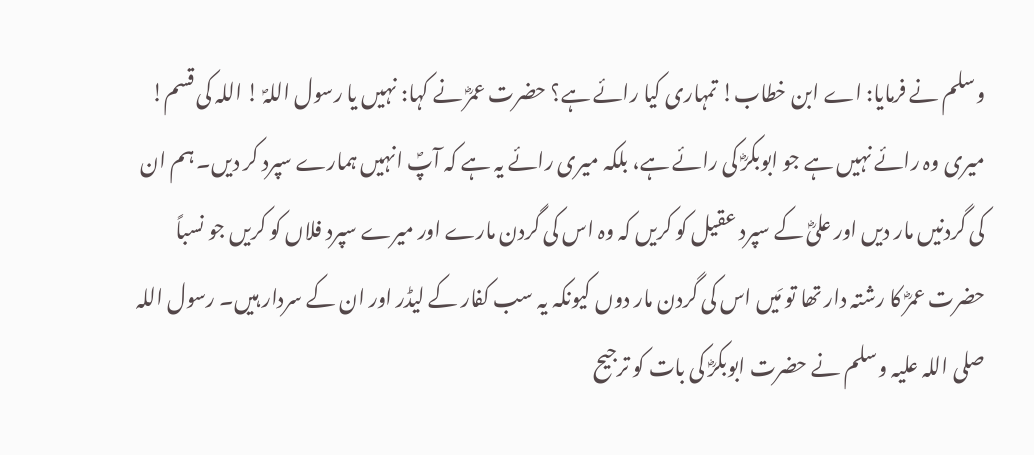وسلم نے فرمایا: اے ابن خطاب! تمہاری کیا رائے ہے؟ حضرت عمرؓ نے کہا: نہیں یا رسول اللہؐ ! اللہ کی قسم! میری وہ رائے نہیں ہے جو ابوبکرؓ کی رائے ہے، بلکہ میری رائے یہ ہے کہ آپؐ انہیں ہمارے سپرد کر دیں۔ ہم ان کی گردنیں مار دیں اور علیؓ کے سپرد عقیل کو کریں کہ وہ اس کی گردن مارے اور میرے سپرد فلاں کو کریں جو نسباً حضرت عمرؓ کا رشتہ دار تھا تو مَیں اس کی گردن مار دوں کیونکہ یہ سب کفار کے لیڈر اور ان کے سردار ہیں۔ رسول اللہ صلی اللہ علیہ وسلم نے حضرت ابوبکرؓ کی بات کو ترجیح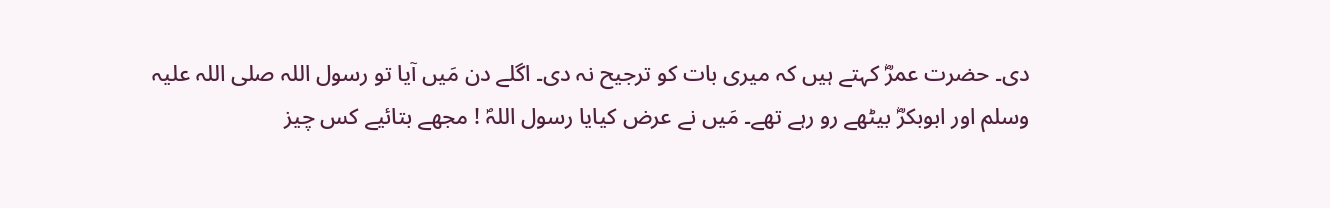دی۔ حضرت عمرؓ کہتے ہیں کہ میری بات کو ترجیح نہ دی۔ اگلے دن مَیں آیا تو رسول اللہ صلی اللہ علیہ وسلم اور ابوبکرؓ بیٹھے رو رہے تھے۔ مَیں نے عرض کیایا رسول اللہؐ ! مجھے بتائیے کس چیز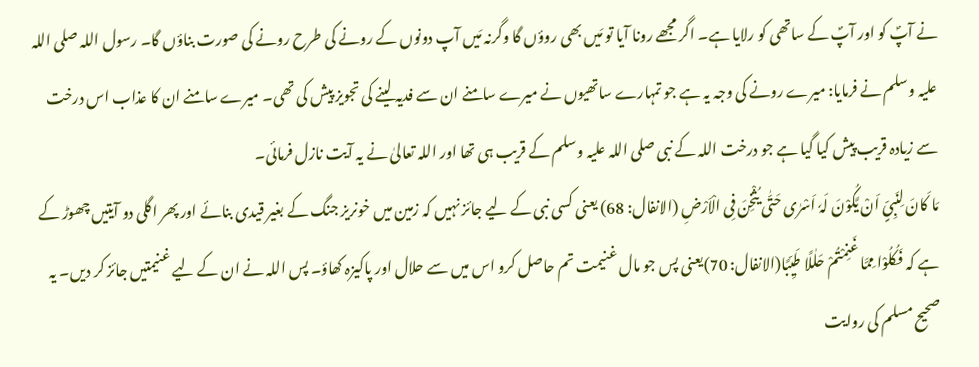نے آپؐ کو اور آپؐ کے ساتھی کو رلایا ہے۔ اگر مجھے رونا آیا تو مَیں بھی روؤں گا وگرنہ مَیں آپ دونوں کے رونے کی طرح رونے کی صورت بناؤں گا۔ رسول اللہ صلی اللہ علیہ وسلم نے فرمایا: میرے رونے کی وجہ یہ ہے جو تمہارے ساتھیوں نے میرے سامنے ان سے فدیہ لینے کی تجویز پیش کی تھی۔ میرے سامنے ان کا عذاب اس درخت سے زیادہ قریب پیش کیا گیا ہے جو درخت اللہ کے نبی صلی اللہ علیہ وسلم کے قریب ہی تھا اور اللہ تعالیٰ نے یہ آیت نازل فرمائی۔
مَا کَانَ لِنَبِیٍّ اَنْ یَّکُوْنَ لَہٗ اَسْرٰى حَتّٰى یُثْخِنَ فِی الْاَرْضِ (الانفال: 68) یعنی کسی نبی کے لیے جائز نہیں کہ زمین میں خونریز جنگ کے بغیر قیدی بنائے اور پھر اگلی دو آیتیں چھوڑ کے ہے کہ فَکُلُوْا مِمَّا غَنِمْتُمْ حَلٰلًا طَیِّبًا(الانفال: 70)یعنی پس جو مال غنیمت تم حاصل کرو اس میں سے حلال اور پاکیزہ کھاؤ۔ پس اللہ نے ان کے لیے غنیمتیں جائز کر دیں۔ یہ صحیح مسلم کی روایت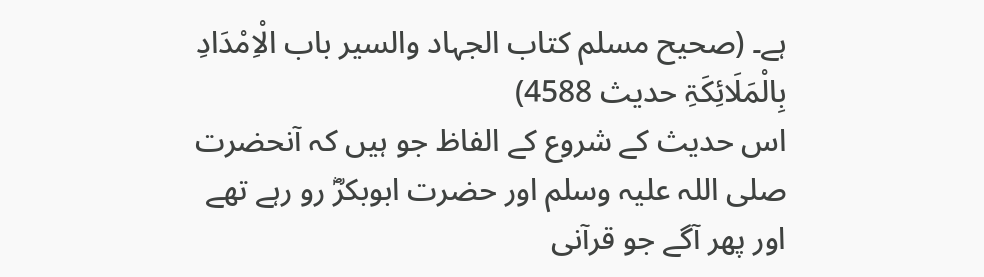ہے۔ (صحیح مسلم کتاب الجہاد والسیر باب الْاِمْدَادِ بِالْمَلَائِکَۃِ حدیث 4588)
اس حدیث کے شروع کے الفاظ جو ہیں کہ آنحضرت صلی اللہ علیہ وسلم اور حضرت ابوبکرؓ رو رہے تھے اور پھر آگے جو قرآنی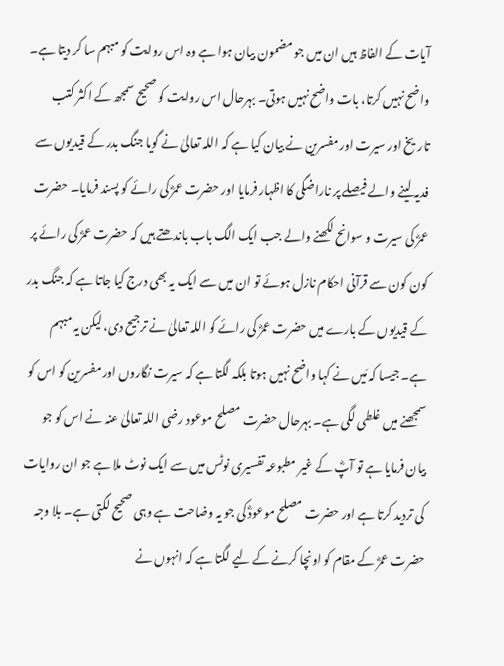آیات کے الفاظ ہیں ان میں جو مضمون بیان ہوا ہے وہ اس روایت کو مبہم سا کر دیتا ہے۔ واضح نہیں کرتا، بات واضح نہیں ہوتی۔ بہرحال اس روایت کو صحیح سمجھ کے اکثر کتب تاریخ اور سیرت اور مفسرین نے بیان کیا ہے کہ اللہ تعالیٰ نے گویا جنگ بدر کے قیدیوں سے فدیہ لینے والے فیصلے پر ناراضگی کا اظہار فرمایا اور حضرت عمرؓ کی رائے کو پسند فرمایا۔ حضرت عمرؓ کی سیرت و سوانح لکھنے والے جب ایک الگ باب باندھتے ہیں کہ حضرت عمرؓ کی رائے پر کون کون سے قرآنی احکام نازل ہوئے تو ان میں سے ایک یہ بھی درج کیا جاتا ہے کہ جنگ بدر کے قیدیوں کے بارے میں حضرت عمرؓ کی رائے کو اللہ تعالیٰ نے ترجیح دی، لیکن یہ مبہم ہے۔ جیسا کہ مَیں نے کہا واضح نہیں ہوتا بلکہ لگتا ہے کہ سیرت نگاروں اور مفسرین کو اس کو سمجھنے میں غلطی لگی ہے۔ بہرحال حضرت مصلح موعود رضی اللہ تعالیٰ عنہ نے اس کو جو بیان فرمایا ہے تو آپؓ کے غیر مطبوعہ تفسیری نوٹس میں سے ایک نوٹ ملا ہے جو ان روایات کی تردید کرتا ہے اور حضرت مصلح موعودؓ کی جو یہ وضاحت ہے وہی صحیح لگتی ہے۔ بلا وجہ حضرت عمرؓ کے مقام کو اونچا کرنے کے لیے لگتا ہے کہ انہوں نے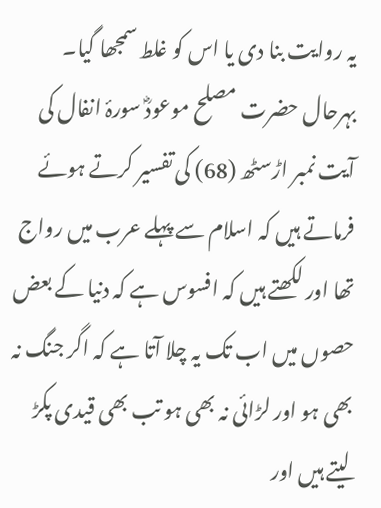یہ روایت بنا دی یا اس کو غلط سمجھا گیا۔ بہرحال حضرت مصلح موعودؓ سورۂ انفال کی آیت نمبر اڑسٹھ (68) کی تفسیر کرتے ہوئے فرماتے ہیں کہ اسلام سے پہلے عرب میں رواج تھا اور لکھتے ہیں کہ افسوس ہے کہ دنیا کے بعض حصوں میں اب تک یہ چلا آتا ہے کہ اگر جنگ نہ بھی ہو اور لڑائی نہ بھی ہو تب بھی قیدی پکڑ لیتے ہیں اور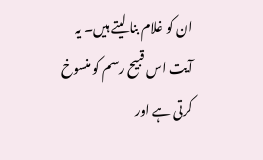ان کو غلام بنا لیتے ہیں۔ یہ آیت اس قبیح رسم کو منسوخ کرتی ہے اور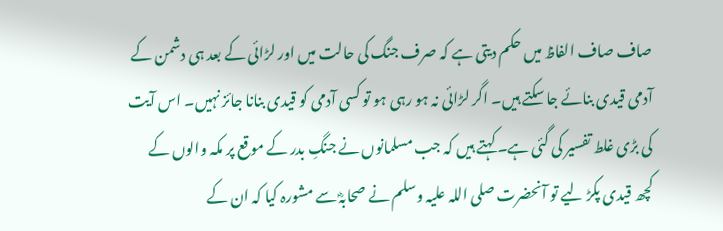صاف صاف الفاظ میں حکم دیتی ہے کہ صرف جنگ کی حالت میں اور لڑائی کے بعد ہی دشمن کے آدمی قیدی بنائے جا سکتے ہیں۔ اگر لڑائی نہ ہو رہی ہو تو کسی آدمی کو قیدی بنانا جائز نہیں۔ اس آیت کی بڑی غلط تفسیر کی گئی ہے۔ کہتے ہیں کہ جب مسلمانوں نے جنگِ بدر کے موقع پر مکہ والوں کے کچھ قیدی پکڑ لیے تو آنحضرت صلی اللہ علیہ وسلم نے صحابہؓ سے مشورہ کیا کہ ان کے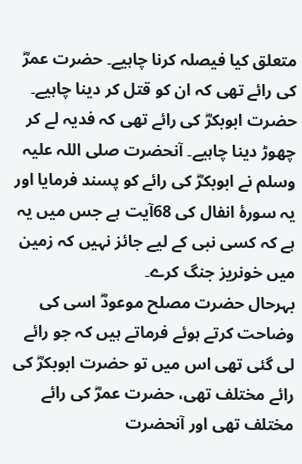متعلق کیا فیصلہ کرنا چاہیے۔ حضرت عمرؓ کی رائے تھی کہ ان کو قتل کر دینا چاہیے۔ حضرت ابوبکرؓ کی رائے تھی کہ فدیہ لے کر چھوڑ دینا چاہیے۔ آنحضرت صلی اللہ علیہ وسلم نے ابوبکرؓ کی رائے کو پسند فرمایا اور یہ سورۂ انفال کی 68آیت ہے جس میں یہ ہے کہ کسی نبی کے لیے جائز نہیں کہ زمین میں خونریز جنگ کرے۔
بہرحال حضرت مصلح موعودؓ اسی کی وضاحت کرتے ہوئے فرماتے ہیں کہ جو رائے لی گئی تھی اس میں تو حضرت ابوبکرؓ کی رائے مختلف تھی، حضرت عمرؓ کی رائے مختلف تھی اور آنحضرت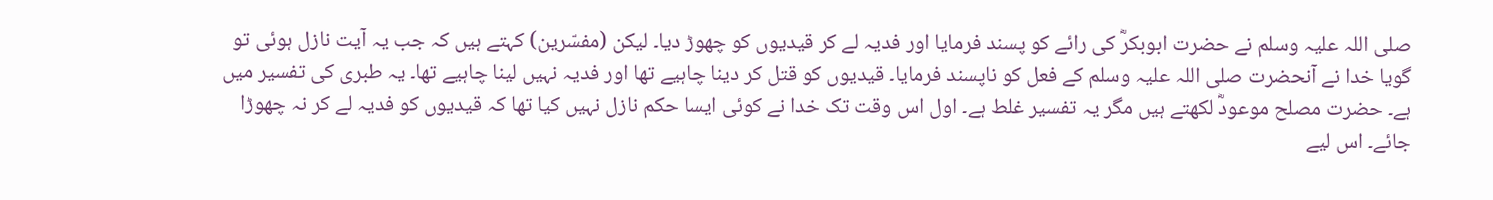صلی اللہ علیہ وسلم نے حضرت ابوبکرؓ کی رائے کو پسند فرمایا اور فدیہ لے کر قیدیوں کو چھوڑ دیا۔ لیکن (مفسّرین) کہتے ہیں کہ جب یہ آیت نازل ہوئی تو گویا خدا نے آنحضرت صلی اللہ علیہ وسلم کے فعل کو ناپسند فرمایا۔ قیدیوں کو قتل کر دینا چاہیے تھا اور فدیہ نہیں لینا چاہیے تھا۔ یہ طبری کی تفسیر میں ہے۔ حضرت مصلح موعودؓ لکھتے ہیں مگر یہ تفسیر غلط ہے۔ اول اس وقت تک خدا نے کوئی ایسا حکم نازل نہیں کیا تھا کہ قیدیوں کو فدیہ لے کر نہ چھوڑا جائے۔ اس لیے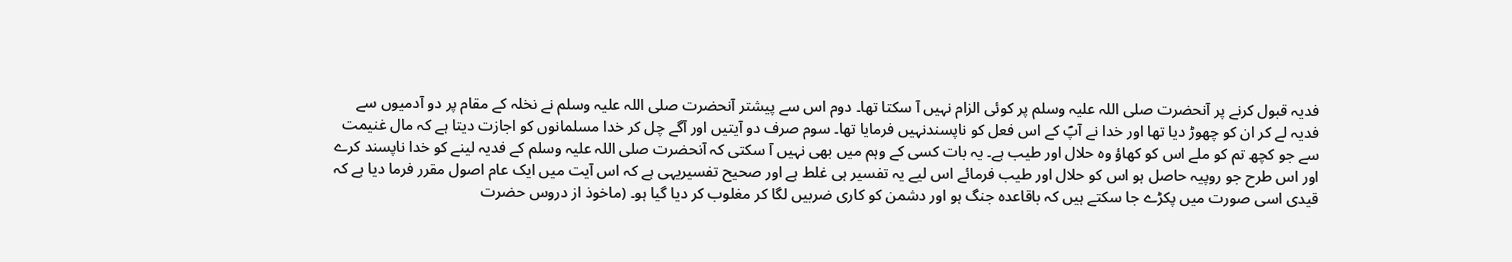فدیہ قبول کرنے پر آنحضرت صلی اللہ علیہ وسلم پر کوئی الزام نہیں آ سکتا تھا۔ دوم اس سے پیشتر آنحضرت صلی اللہ علیہ وسلم نے نخلہ کے مقام پر دو آدمیوں سے فدیہ لے کر ان کو چھوڑ دیا تھا اور خدا نے آپؐ کے اس فعل کو ناپسندنہیں فرمایا تھا۔ سوم صرف دو آیتیں اور آگے چل کر خدا مسلمانوں کو اجازت دیتا ہے کہ مال غنیمت سے جو کچھ تم کو ملے اس کو کھاؤ وہ حلال اور طیب ہے۔ یہ بات کسی کے وہم میں بھی نہیں آ سکتی کہ آنحضرت صلی اللہ علیہ وسلم کے فدیہ لینے کو خدا ناپسند کرے اور اس طرح جو روپیہ حاصل ہو اس کو حلال اور طیب فرمائے اس لیے یہ تفسیر ہی غلط ہے اور صحیح تفسیریہی ہے کہ اس آیت میں ایک عام اصول مقرر فرما دیا ہے کہ قیدی اسی صورت میں پکڑے جا سکتے ہیں کہ باقاعدہ جنگ ہو اور دشمن کو کاری ضربیں لگا کر مغلوب کر دیا گیا ہو۔ (ماخوذ از دروس حضرت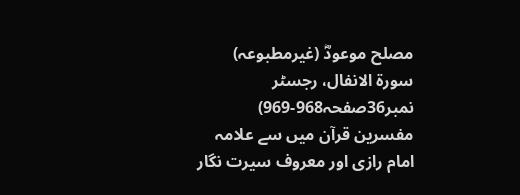مصلح موعودؓ (غیرمطبوعہ) سورۃ الانفال، رجسٹر نمبر36صفحہ968-969)
مفسرین قرآن میں سے علامہ امام رازی اور معروف سیرت نگار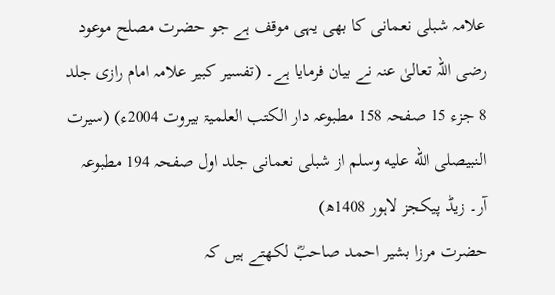علامہ شبلی نعمانی کا بھی یہی موقف ہے جو حضرت مصلح موعود رضی اللہ تعالیٰ عنہ نے بیان فرمایا ہے۔ (تفسیر کبیر علامہ امام رازی جلد 8 جزء 15 صفحہ 158 مطبوعہ دار الکتب العلمیۃ بیروت 2004ء) (سیرت النبیصلى الله عليه وسلم از شبلی نعمانی جلد اول صفحہ 194 مطبوعہ آر۔ زیڈ پیکجز لاہور 1408ھ)
حضرت مرزا بشیر احمد صاحبؓ لکھتے ہیں کہ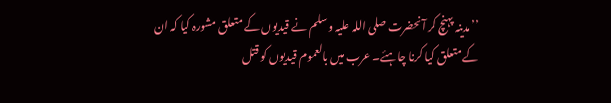’’مدینہ پہنچ کر آنحضرت صلی اللہ علیہ وسلم نے قیدیوں کے متعلق مشورہ کیا کہ ان کے متعلق کیا کرنا چاہئے۔ عرب میں بالعموم قیدیوں کو قتل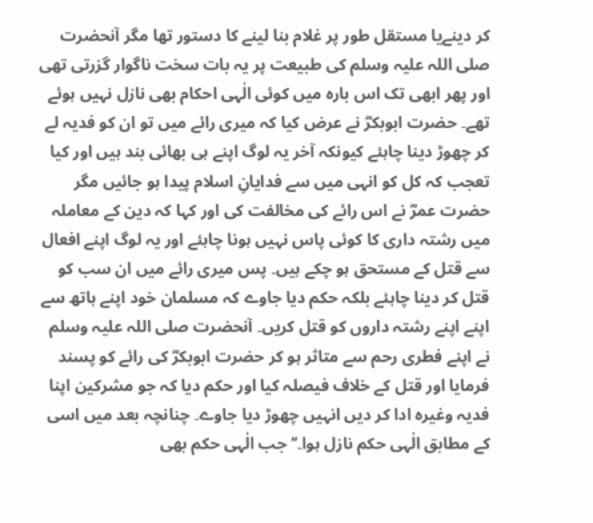کر دینےیا مستقل طور پر غلام بنا لینے کا دستور تھا مگر آنحضرت صلی اللہ علیہ وسلم کی طبیعت پر یہ بات سخت ناگوار گزرتی تھی اور پھر ابھی تک اس بارہ میں کوئی الٰہی احکام بھی نازل نہیں ہوئے تھے۔ حضرت ابوبکرؓ نے عرض کیا کہ میری رائے میں تو ان کو فدیہ لے کر چھوڑ دینا چاہئے کیونکہ آخر یہ لوگ اپنے ہی بھائی بند ہیں اور کیا تعجب کہ کل کو انہی میں سے فدایانِ اسلام پیدا ہو جائیں مگر حضرت عمرؓ نے اس رائے کی مخالفت کی اور کہا کہ دین کے معاملہ میں رشتہ داری کا کوئی پاس نہیں ہونا چاہئے اور یہ لوگ اپنے افعال سے قتل کے مستحق ہو چکے ہیں۔ پس میری رائے میں ان سب کو قتل کر دینا چاہئے بلکہ حکم دیا جاوے کہ مسلمان خود اپنے ہاتھ سے اپنے اپنے رشتہ داروں کو قتل کریں۔ آنحضرت صلی اللہ علیہ وسلم نے اپنے فطری رحم سے متاثر ہو کر حضرت ابوبکرؓ کی رائے کو پسند فرمایا اور قتل کے خلاف فیصلہ کیا اور حکم دیا کہ جو مشرکین اپنا فدیہ وغیرہ ادا کر دیں انہیں چھوڑ دیا جاوے۔ چنانچہ بعد میں اسی کے مطابق الٰہی حکم نازل ہوا۔‘‘ جب الٰہی حکم بھی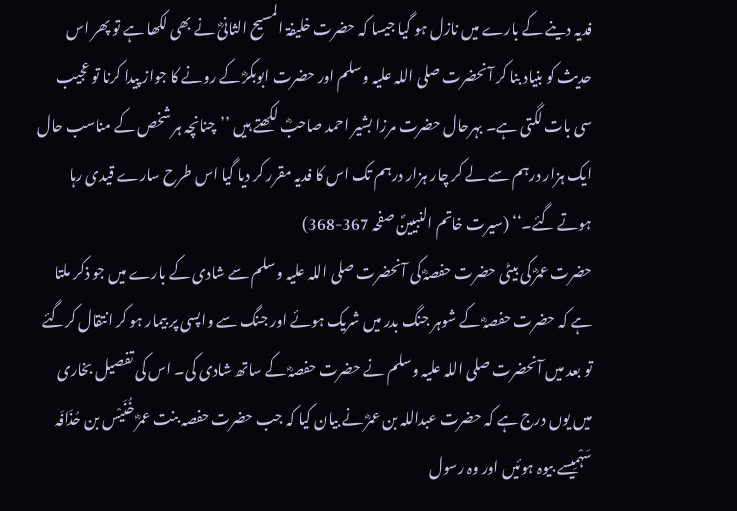فدیہ دینے کے بارے میں نازل ہو گیا جیسا کہ حضرت خلیفۃ المسیح الثانیؓ نے بھی لکھا ہے تو پھر اس حدیث کو بنیاد بنا کر آنحضرت صلی اللہ علیہ وسلم اور حضرت ابوبکرؓ کے رونے کا جواز پیدا کرنا تو عجیب سی بات لگتی ہے۔ بہرحال حضرت مرزا بشیر احمد صاحبؓ لکھتے ہیں ’’چنانچہ ہر شخص کے مناسب حال ایک ہزار درہم سے لے کر چار ہزار درہم تک اس کا فدیہ مقرر کر دیا گیا اس طرح سارے قیدی رہا ہوتے گئے۔‘‘ (سیرت خاتم النبیینؐ صفحہ 367-368)
حضرت عمرؓ کی بیٹی حضرت حفصہؓ کی آنحضرت صلی اللہ علیہ وسلم سے شادی کے بارے میں جو ذکر ملتا ہے کہ حضرت حفصہؓ کے شوہر جنگ بدر میں شریک ہوئے اور جنگ سے واپسی پر بیمار ہو کر انتقال کرگئے تو بعد میں آنحضرت صلی اللہ علیہ وسلم نے حضرت حفصہؓ کے ساتھ شادی کی۔ اس کی تفصیل بخاری میں یوں درج ہے کہ حضرت عبداللہ بن عمرؓ نے بیان کیا کہ جب حضرت حفصہ بنت عمرؓ خُنَیْس بن حُذَافَہ سَہْمِیسے بیوہ ہوئیں اور وہ رسول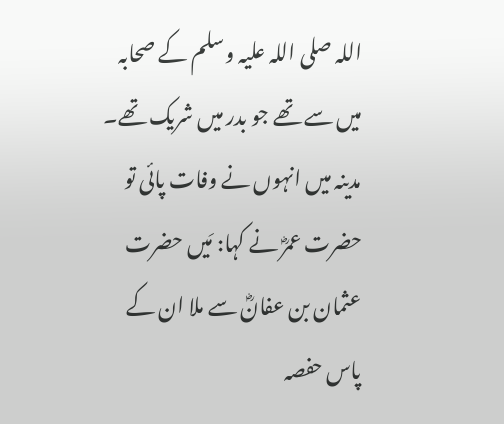اللہ صلی اللہ علیہ وسلم کے صحابہ میں سے تھے جو بدر میں شریک تھے۔ مدینہ میں انہوں نے وفات پائی تو حضرت عمرؓ نے کہا: مَیں حضرت عثمان بن عفانؓ سے ملا ان کے پاس حفصہ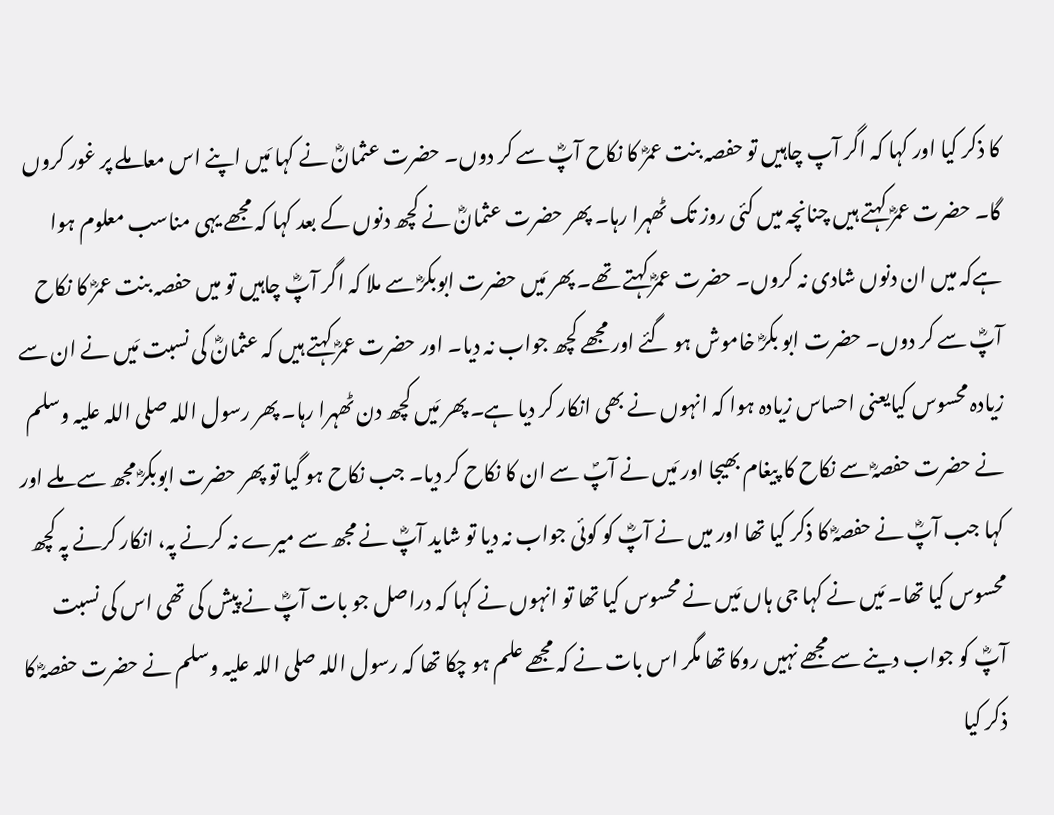کا ذکر کیا اور کہا کہ اگر آپ چاہیں تو حفصہ بنت عمرؓ کا نکاح آپؓ سے کر دوں۔ حضرت عثمانؓ نے کہا مَیں اپنے اس معاملے پر غور کروں گا۔ حضرت عمرؓ کہتے ہیں چنانچہ میں کئی روز تک ٹھہرا رہا۔ پھر حضرت عثمانؓ نے کچھ دنوں کے بعد کہا کہ مجھے یہی مناسب معلوم ہوا ہےکہ میں ان دنوں شادی نہ کروں۔ حضرت عمرؓ کہتے تھے۔ پھر مَیں حضرت ابوبکرؓ سے ملا کہ اگر آپؓ چاہیں تو میں حفصہ بنت عمرؓ کا نکاح آپؓ سے کر دوں۔ حضرت ابو بکرؓ خاموش ہو گئے اور مجھے کچھ جواب نہ دیا۔ اور حضرت عمرؓ کہتے ہیں کہ عثمانؓ کی نسبت مَیں نے ان سے زیادہ محسوس کیایعنی احساس زیادہ ہوا کہ انہوں نے بھی انکار کر دیا ہے۔ پھر مَیں کچھ دن ٹھہرا رہا۔ پھر رسول اللہ صلی اللہ علیہ وسلم نے حضرت حفصہؓ سے نکاح کا پیغام بھیجا اور مَیں نے آپؐ سے ان کا نکاح کر دیا۔ جب نکاح ہو گیا تو پھر حضرت ابوبکرؓ مجھ سے ملے اور کہا جب آپؓ نے حفصہؓ کا ذکر کیا تھا اور میں نے آپؓ کو کوئی جواب نہ دیا تو شاید آپؓ نے مجھ سے میرے نہ کرنے پہ، انکار کرنے پہ کچھ محسوس کیا تھا۔ مَیں نے کہا جی ہاں مَیں نے محسوس کیا تھا تو انہوں نے کہا کہ دراصل جو بات آپؓ نے پیش کی تھی اس کی نسبت آپؓ کو جواب دینے سے مجھے نہیں روکا تھا مگر اس بات نے کہ مجھے علم ہو چکا تھا کہ رسول اللہ صلی اللہ علیہ وسلم نے حضرت حفصہؓ کا ذکر کیا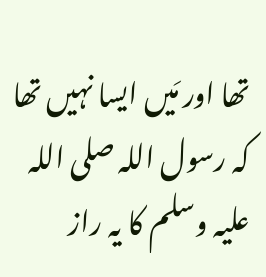تھا اور مَیں ایسا نہیں تھا کہ رسول اللہ صلی اللہ علیہ وسلم کا یہ راز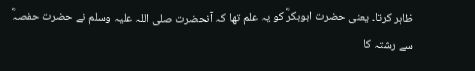ظاہر کرتا۔ یعنی حضرت ابوبکرؓ کو یہ علم تھا کہ آنحضرت صلی اللہ علیہ وسلم نے حضرت حفصہؓ سے رشتہ کا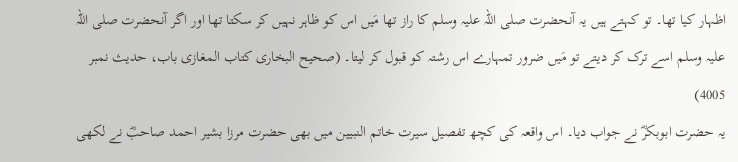اظہار کیا تھا۔ تو کہتے ہیں یہ آنحضرت صلی اللہ علیہ وسلم کا راز تھا مَیں اس کو ظاہر نہیں کر سکتا تھا اور اگر آنحضرت صلی اللہ علیہ وسلم اسے ترک کر دیتے تو مَیں ضرور تمہارے اس رشتہ کو قبول کر لیتا۔ (صحیح البخاری کتاب المغازی باب، حدیث نمبر 4005)
یہ حضرت ابوبکرؓ نے جواب دیا۔ اس واقعہ کی کچھ تفصیل سیرت خاتم النبیین میں بھی حضرت مرزا بشیر احمد صاحبؓ نے لکھی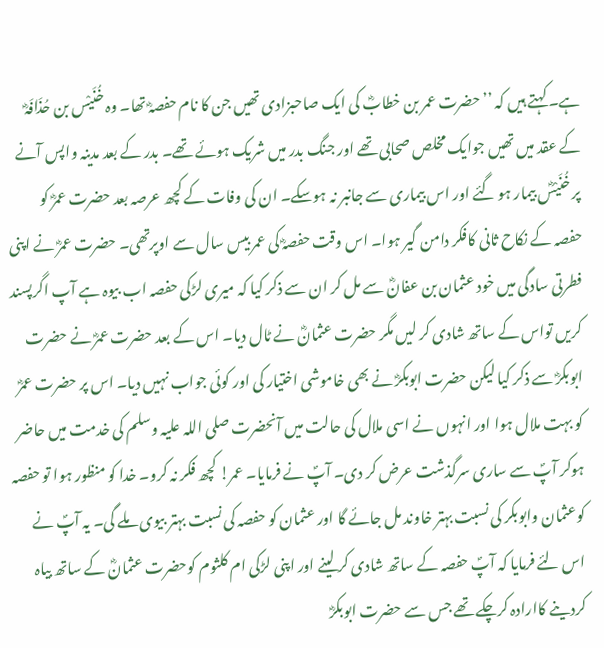ہے۔ کہتے ہیں کہ ’’حضرت عمر بن خطابؓ کی ایک صاحبزادی تھیں جن کا نام حفصہؓ تھا۔ وہ خُنَیْس بن حُذَافَہؓ کے عقد میں تھیں جوایک مخلص صحابی تھے اور جنگ بدر میں شریک ہوئے تھے۔ بدر کے بعد مدینہ واپس آنے پر خُنَیْسؓ بیمار ہو گئے اور اس بیماری سے جانبر نہ ہوسکے۔ ان کی وفات کے کچھ عرصہ بعد حضرت عمرؓ کو حفصہ کے نکاح ثانی کافکر دامن گیر ہوا۔ اس وقت حفصہؓ کی عمر بیس سال سے اوپرتھی۔ حضرت عمرؓ نے اپنی فطرتی سادگی میں خود عثمان بن عفانؓ سے مل کر ان سے ذکر کیا کہ میری لڑکی حفصہ اب بیوہ ہے آپ اگرپسند کریں تواس کے ساتھ شادی کر لیں مگر حضرت عثمانؓ نے ٹال دیا۔ اس کے بعد حضرت عمرؓ نے حضرت ابوبکرؓ سے ذکر کیا لیکن حضرت ابوبکرؓ نے بھی خاموشی اختیار کی اور کوئی جواب نہیں دیا۔ اس پر حضرت عمرؓ کو بہت ملال ہوا اور انہوں نے اسی ملال کی حالت میں آنحضرت صلی اللہ علیہ وسلم کی خدمت میں حاضر ہوکر آپؐ سے ساری سرگذشت عرض کر دی۔ آپؐ نے فرمایا۔ عمر! کچھ فکر نہ کرو۔ خدا کو منظور ہوا تو حفصہ کوعثمان وابوبکر کی نسبت بہتر خاوند مل جائے گا اور عثمان کو حفصہ کی نسبت بہتر بیوی ملے گی۔ یہ آپؐ نے اس لئے فرمایا کہ آپؐ حفصہ کے ساتھ شادی کر لینے اور اپنی لڑکی ام کلثوم کوحضرت عثمانؓ کے ساتھ بیاہ کردینے کاارادہ کرچکے تھے جس سے حضرت ابوبکرؓ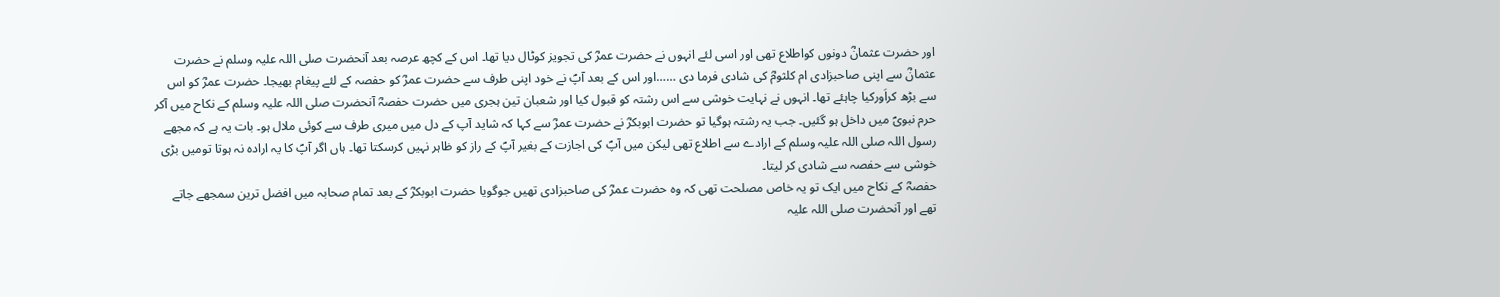اور حضرت عثمانؓ دونوں کواطلاع تھی اور اسی لئے انہوں نے حضرت عمرؓ کی تجویز کوٹال دیا تھا۔ اس کے کچھ عرصہ بعد آنحضرت صلی اللہ علیہ وسلم نے حضرت عثمانؓ سے اپنی صاحبزادی ام کلثومؓ کی شادی فرما دی ……اور اس کے بعد آپؐ نے خود اپنی طرف سے حضرت عمرؓ کو حفصہ کے لئے پیغام بھیجا۔ حضرت عمرؓ کو اس سے بڑھ کراَورکیا چاہئے تھا۔ انہوں نے نہایت خوشی سے اس رشتہ کو قبول کیا اور شعبان تین ہجری میں حضرت حفصہؓ آنحضرت صلی اللہ علیہ وسلم کے نکاح میں آکر حرم نبویؐ میں داخل ہو گئیں۔ جب یہ رشتہ ہوگیا تو حضرت ابوبکرؓ نے حضرت عمرؓ سے کہا کہ شاید آپ کے دل میں میری طرف سے کوئی ملال ہو۔ بات یہ ہے کہ مجھے رسول اللہ صلی اللہ علیہ وسلم کے ارادے سے اطلاع تھی لیکن میں آپؐ کی اجازت کے بغیر آپؐ کے راز کو ظاہر نہیں کرسکتا تھا۔ ہاں اگر آپؐ کا یہ ارادہ نہ ہوتا تومیں بڑی خوشی سے حفصہ سے شادی کر لیتا۔
حفصہؓ کے نکاح میں ایک تو یہ خاص مصلحت تھی کہ وہ حضرت عمرؓ کی صاحبزادی تھیں جوگویا حضرت ابوبکرؓ کے بعد تمام صحابہ میں افضل ترین سمجھے جاتے تھے اور آنحضرت صلی اللہ علیہ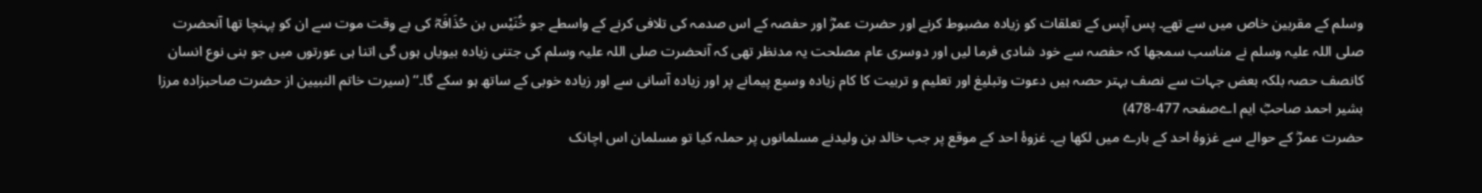وسلم کے مقربین خاص میں سے تھے۔ پس آپس کے تعلقات کو زیادہ مضبوط کرنے اور حضرت عمرؓ اور حفصہ کے اس صدمہ کی تلافی کرنے کے واسطے جو خُنَیْس بن حُذَافَہؓ کی بے وقت موت سے ان کو پہنچا تھا آنحضرت صلی اللہ علیہ وسلم نے مناسب سمجھا کہ حفصہ سے خود شادی فرما لیں اور دوسری عام مصلحت یہ مدنظر تھی کہ آنحضرت صلی اللہ علیہ وسلم کی جتنی زیادہ بیویاں ہوں گی اتنا ہی عورتوں میں جو بنی نوع انسان کانصف حصہ بلکہ بعض جہات سے نصف بہتر حصہ ہیں دعوت وتبلیغ اور تعلیم و تربیت کا کام زیادہ وسیع پیمانے پر اور زیادہ آسانی سے اور زیادہ خوبی کے ساتھ ہو سکے گا۔‘‘ (سیرت خاتم النبیین از حضرت صاحبزادہ مرزا بشیر احمد صاحبؓ ایم اےصفحہ 477-478)
حضرت عمرؓ کے حوالے سے غزوۂ احد کے بارے میں لکھا ہے۔ غزوۂ احد کے موقع پر جب خالد بن ولیدنے مسلمانوں پر حملہ کیا تو مسلمان اس اچانک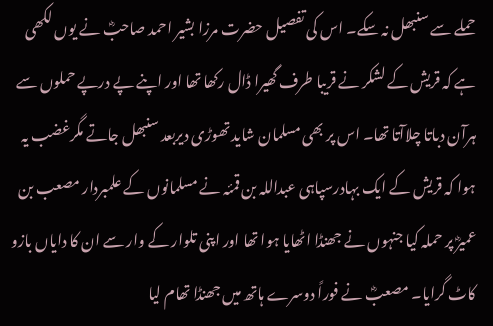حملے سے سنبھل نہ سکے۔ اس کی تفصیل حضرت مرزا بشیر احمد صاحبؓ نے یوں لکھی ہے کہ قریش کے لشکر نے قریبا طرف گھیرا ڈال رکھا تھا اور اپنے پے درپے حملوں سے ہرآن دباتا چلاآتا تھا۔ اس پر بھی مسلمان شاید تھوڑی دیربعد سنبھل جاتے مگرغضب یہ ہوا کہ قریش کے ایک بہادرسپاہی عبداللہ بن قمئہ نے مسلمانوں کے علمبردار مصعب بن عمیرؓ پر حملہ کیا جنہوں نے جھنڈا اٹھایا ہوا تھا اور اپنی تلوار کے وار سے ان کا دایاں بازو کاٹ گرایا۔ مصعبؓ نے فوراً دوسرے ہاتھ میں جھنڈا تھام لیا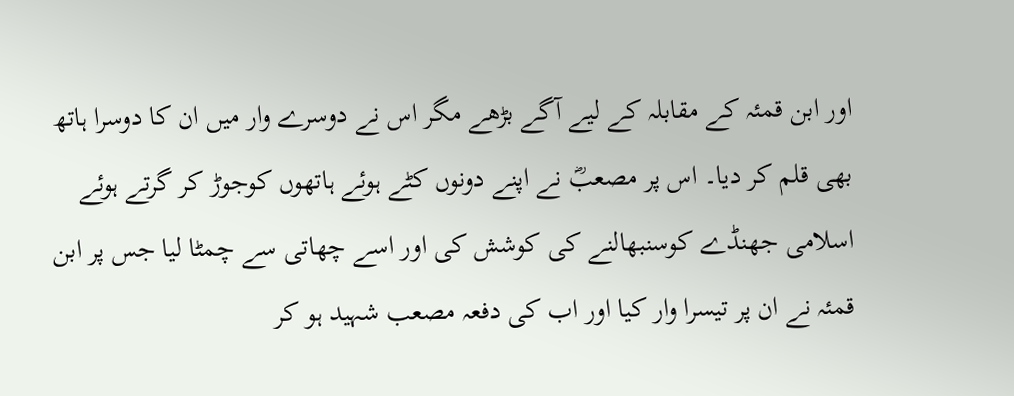اور ابن قمئہ کے مقابلہ کے لیے آگے بڑھے مگر اس نے دوسرے وار میں ان کا دوسرا ہاتھ بھی قلم کر دیا۔ اس پر مصعبؓ نے اپنے دونوں کٹے ہوئے ہاتھوں کوجوڑ کر گرتے ہوئے اسلامی جھنڈے کوسنبھالنے کی کوشش کی اور اسے چھاتی سے چمٹا لیا جس پر ابن قمئہ نے ان پر تیسرا وار کیا اور اب کی دفعہ مصعب شہید ہو کر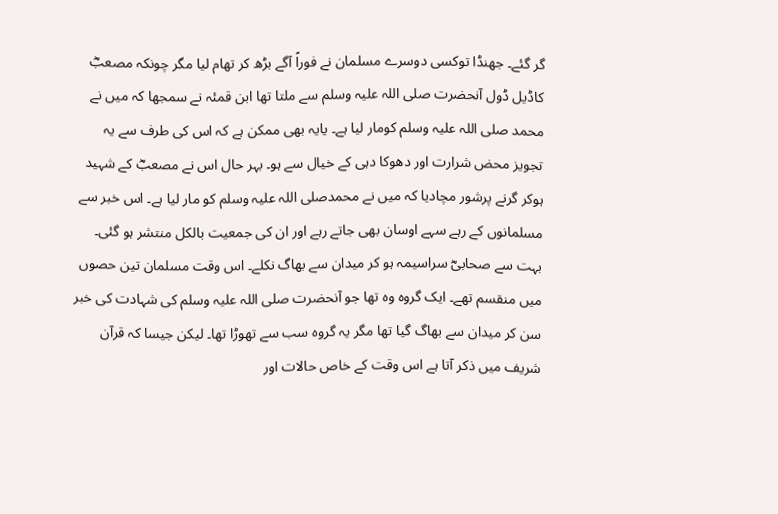گر گئے۔ جھنڈا توکسی دوسرے مسلمان نے فوراً آگے بڑھ کر تھام لیا مگر چونکہ مصعبؓ کاڈیل ڈول آنحضرت صلی اللہ علیہ وسلم سے ملتا تھا ابن قمئہ نے سمجھا کہ میں نے محمد صلی اللہ علیہ وسلم کومار لیا ہے۔ یایہ بھی ممکن ہے کہ اس کی طرف سے یہ تجویز محض شرارت اور دھوکا دہی کے خیال سے ہو۔ بہر حال اس نے مصعبؓ کے شہید ہوکر گرنے پرشور مچادیا کہ میں نے محمدصلی اللہ علیہ وسلم کو مار لیا ہے۔ اس خبر سے مسلمانوں کے رہے سہے اوسان بھی جاتے رہے اور ان کی جمعیت بالکل منتشر ہو گئی۔ بہت سے صحابیؓ سراسیمہ ہو کر میدان سے بھاگ نکلے۔ اس وقت مسلمان تین حصوں میں منقسم تھے۔ ایک گروہ وہ تھا جو آنحضرت صلی اللہ علیہ وسلم کی شہادت کی خبر سن کر میدان سے بھاگ گیا تھا مگر یہ گروہ سب سے تھوڑا تھا۔ لیکن جیسا کہ قرآن شریف میں ذکر آتا ہے اس وقت کے خاص حالات اور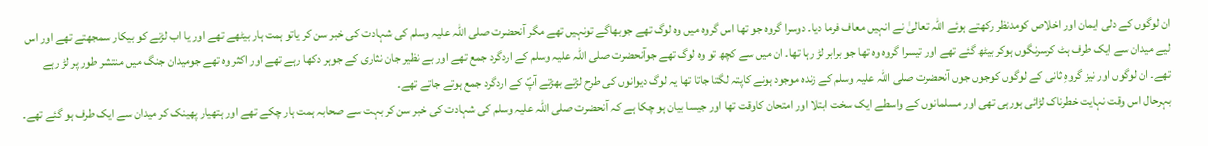ان لوگوں کے دلی ایمان اور اخلاص کومدنظر رکھتے ہوئے اللہ تعالیٰ نے انہیں معاف فرما دیا۔ دوسرا گروہ جو تھا اس گروہ میں وہ لوگ تھے جوبھاگے تونہیں تھے مگر آنحضرت صلی اللہ علیہ وسلم کی شہادت کی خبر سن کر یاتو ہمت ہار بیٹھے تھے اور یا اب لڑنے کو بیکار سمجھتے تھے اور اس لیے میدان سے ایک طرف ہٹ کرسرنگوں ہوکر بیٹھ گئے تھے اور تیسرا گروہ وہ تھا جو برابر لڑ رہا تھا۔ ان میں سے کچھ تو وہ لوگ تھے جوآنحضرت صلی اللہ علیہ وسلم کے اردگرد جمع تھے اور بے نظیر جان نثاری کے جوہر دکھا رہے تھے اور اکثر وہ تھے جومیدان جنگ میں منتشر طور پر لڑ رہے تھے۔ ان لوگوں اور نیز گروہِ ثانی کے لوگوں کوجوں جوں آنحضرت صلی اللہ علیہ وسلم کے زندہ موجود ہونے کاپتہ لگتا جاتا تھا یہ لوگ دیوانوں کی طرح لڑتے بھڑتے آپؐ کے اردگرد جمع ہوتے جاتے تھے۔
بہرحال اس وقت نہایت خطرناک لڑائی ہورہی تھی اور مسلمانوں کے واسطے ایک سخت ابتلا اور امتحان کاوقت تھا اور جیسا بیان ہو چکا ہے کہ آنحضرت صلی اللہ علیہ وسلم کی شہادت کی خبر سن کر بہت سے صحابہ ہمت ہار چکے تھے اور ہتھیار پھینک کر میدان سے ایک طرف ہو گئے تھے۔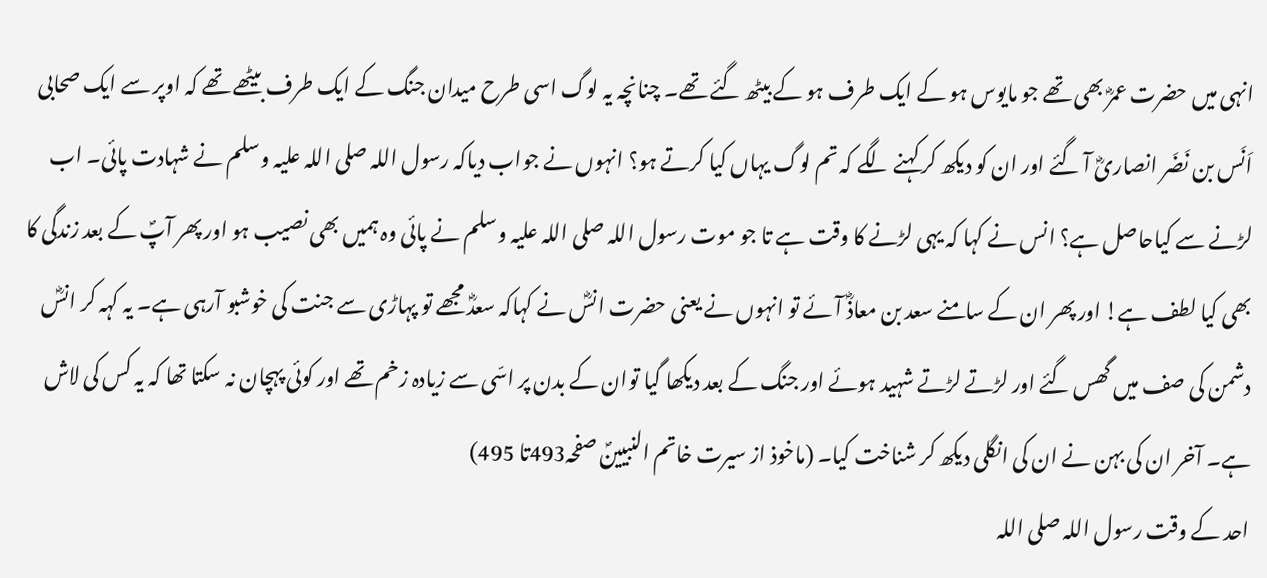انہی میں حضرت عمرؓ بھی تھے جو مایوس ہو کے ایک طرف ہو کے بیٹھ گئے تھے۔ چنانچہ یہ لوگ اسی طرح میدان جنگ کے ایک طرف بیٹھے تھے کہ اوپر سے ایک صحابی اَنَس بن نَضَر انصاریؓ آ گئے اور ان کو دیکھ کر کہنے لگے کہ تم لوگ یہاں کیا کرتے ہو؟ انہوں نے جواب دیاکہ رسول اللہ صلی اللہ علیہ وسلم نے شہادت پائی۔ اب لڑنے سے کیاحاصل ہے؟ انس نے کہا کہ یہی لڑنے کا وقت ہے تا جو موت رسول اللہ صلی اللہ علیہ وسلم نے پائی وہ ہمیں بھی نصیب ہو اور پھر آپؐ کے بعد زندگی کا بھی کیا لطف ہے! اور پھر ان کے سامنے سعد بن معاذؓ آئے تو انہوں نے یعنی حضرت انسؓ نے کہاکہ سعدؓ مجھے تو پہاڑی سے جنت کی خوشبو آرہی ہے۔ یہ کہہ کر انسؓ دشمن کی صف میں گھس گئے اور لڑتے لڑتے شہید ہوئے اور جنگ کے بعد دیکھا گیا توان کے بدن پر اسّی سے زیادہ زخم تھے اور کوئی پہچان نہ سکتا تھا کہ یہ کس کی لاش ہے۔ آخر ان کی بہن نے ان کی انگلی دیکھ کر شناخت کیا۔ (ماخوذ از سیرت خاتم النبیینؐ صفحہ493تا 495)
احد کے وقت رسول اللہ صلی اللہ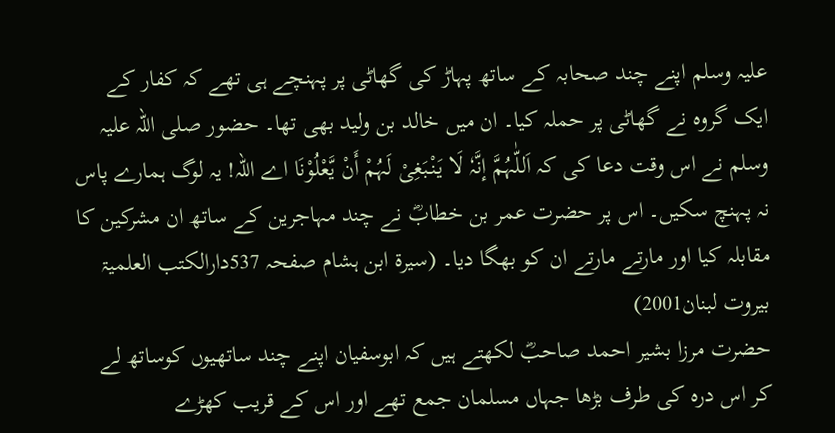علیہ وسلم اپنے چند صحابہ کے ساتھ پہاڑ کی گھاٹی پر پہنچے ہی تھے کہ کفار کے ایک گروہ نے گھاٹی پر حملہ کیا۔ ان میں خالد بن ولید بھی تھا۔ حضور صلی اللہ علیہ وسلم نے اس وقت دعا کی کہ اَللّٰہُمَّ إنَّہٗ لَا یَنْبَغِیْ لَہُمْ أَنْ یَّعْلُوْنَا اے اللہ! یہ لوگ ہمارے پاس نہ پہنچ سکیں۔ اس پر حضرت عمر بن خطابؓ نے چند مہاجرین کے ساتھ ان مشرکین کا مقابلہ کیا اور مارتے مارتے ان کو بھگا دیا۔ (سیرۃ ابن ہشام صفحہ 537دارالکتب العلمیۃ بیروت لبنان2001)
حضرت مرزا بشیر احمد صاحبؓ لکھتے ہیں کہ ابوسفیان اپنے چند ساتھیوں کوساتھ لے کر اس درہ کی طرف بڑھا جہاں مسلمان جمع تھے اور اس کے قریب کھڑے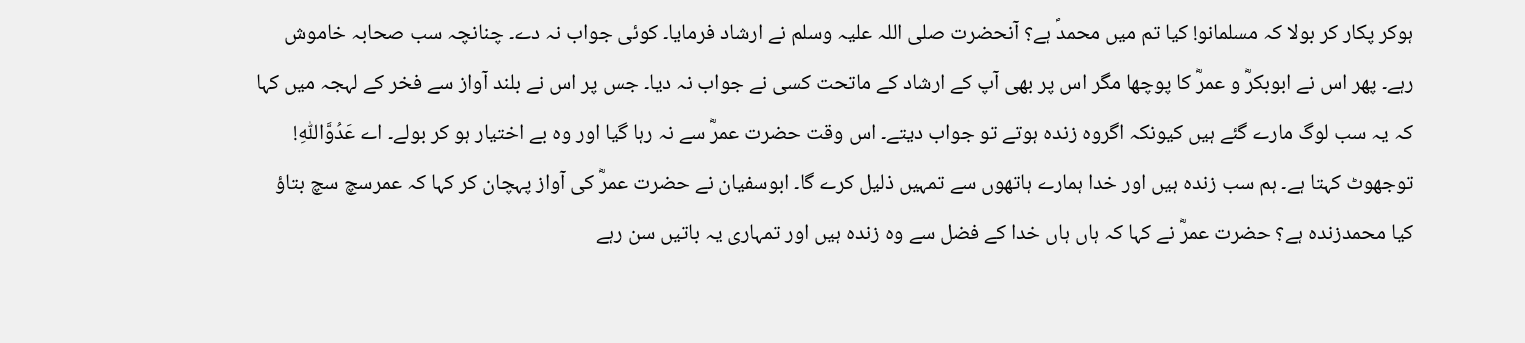ہوکر پکار کر بولا کہ مسلمانو! کیا تم میں محمدؐ ہے؟ آنحضرت صلی اللہ علیہ وسلم نے ارشاد فرمایا۔ کوئی جواب نہ دے۔ چنانچہ سب صحابہ خاموش رہے۔ پھر اس نے ابوبکرؓ و عمرؓ کا پوچھا مگر اس پر بھی آپ کے ارشاد کے ماتحت کسی نے جواب نہ دیا۔ جس پر اس نے بلند آواز سے فخر کے لہجہ میں کہا کہ یہ سب لوگ مارے گئے ہیں کیونکہ اگروہ زندہ ہوتے تو جواب دیتے۔ اس وقت حضرت عمرؓ سے نہ رہا گیا اور وہ بے اختیار ہو کر بولے۔ اے عَدُوَّاللّٰہِ! توجھوٹ کہتا ہے۔ ہم سب زندہ ہیں اور خدا ہمارے ہاتھوں سے تمہیں ذلیل کرے گا۔ ابوسفیان نے حضرت عمرؓ کی آواز پہچان کر کہا کہ عمرسچ سچ بتاؤ کیا محمدزندہ ہے؟ حضرت عمرؓ نے کہا کہ ہاں ہاں خدا کے فضل سے وہ زندہ ہیں اور تمہاری یہ باتیں سن رہے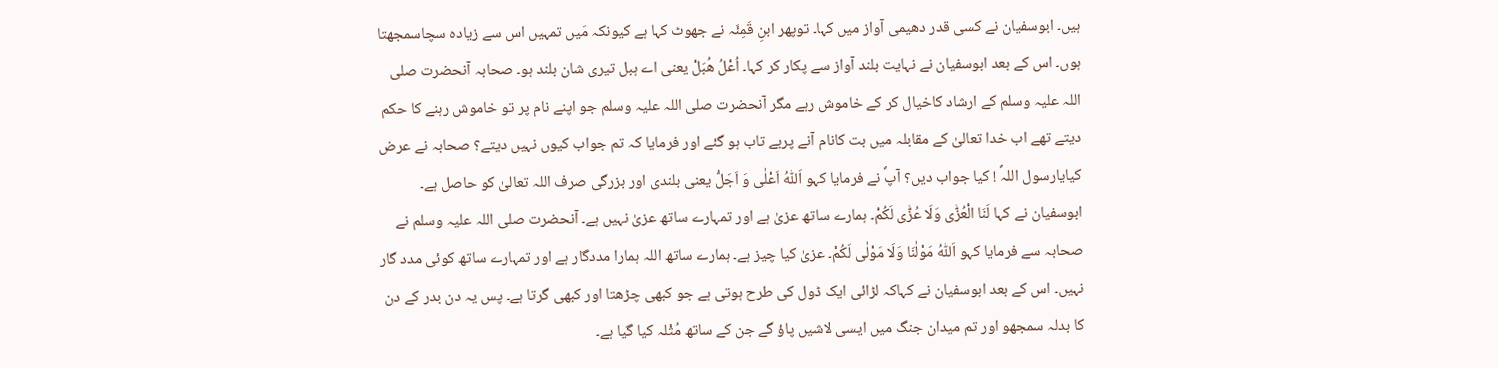ہیں۔ ابوسفیان نے کسی قدر دھیمی آواز میں کہا۔ توپھر ابنِ قَمِئَہ نے جھوٹ کہا ہے کیونکہ مَیں تمہیں اس سے زیادہ سچاسمجھتا ہوں۔ اس کے بعد ابوسفیان نے نہایت بلند آواز سے پکار کر کہا۔ اُعْلُ ھُبَلْ یعنی اے ہبل تیری شان بلند ہو۔ صحابہ آنحضرت صلی اللہ علیہ وسلم کے ارشاد کاخیال کر کے خاموش رہے مگر آنحضرت صلی اللہ علیہ وسلم جو اپنے نام پر تو خاموش رہنے کا حکم دیتے تھے اب خدا تعالیٰ کے مقابلہ میں بت کانام آنے پربے تاب ہو گئے اور فرمایا کہ تم جواب کیوں نہیں دیتے؟ صحابہ نے عرض کیایارسول اللہؐ ! کیا جواب دیں؟ آپؐ نے فرمایا کہو اَللّٰہُ اَعْلٰی وَ اَجَلُّ یعنی بلندی اور بزرگی صرف اللہ تعالیٰ کو حاصل ہے۔ ابوسفیان نے کہا لَنَا الْعُزّٰی وَلَا عُزّٰی لَکُمْ۔ ہمارے ساتھ عزیٰ ہے اور تمہارے ساتھ عزیٰ نہیں ہے۔ آنحضرت صلی اللہ علیہ وسلم نے صحابہ سے فرمایا کہو اَللّٰہُ مَوْلٰنَا وَلَا مَوْلٰی لَکُمْ۔ عزیٰ کیا چیز ہے۔ ہمارے ساتھ اللہ ہمارا مددگار ہے اور تمہارے ساتھ کوئی مدد گار نہیں۔ اس کے بعد ابوسفیان نے کہاکہ لڑائی ایک ڈول کی طرح ہوتی ہے جو کبھی چڑھتا اور کبھی گرتا ہے۔ پس یہ دن بدر کے دن کا بدلہ سمجھو اور تم میدان جنگ میں ایسی لاشیں پاؤ گے جن کے ساتھ مُثْلہ کیا گیا ہے۔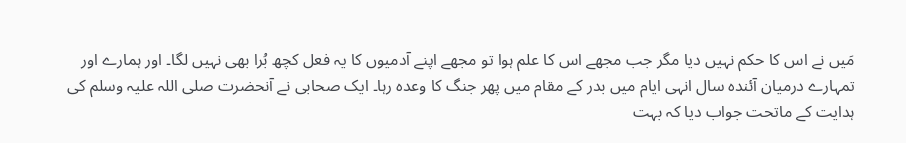مَیں نے اس کا حکم نہیں دیا مگر جب مجھے اس کا علم ہوا تو مجھے اپنے آدمیوں کا یہ فعل کچھ بُرا بھی نہیں لگا۔ اور ہمارے اور تمہارے درمیان آئندہ سال انہی ایام میں بدر کے مقام میں پھر جنگ کا وعدہ رہا۔ ایک صحابی نے آنحضرت صلی اللہ علیہ وسلم کی ہدایت کے ماتحت جواب دیا کہ بہت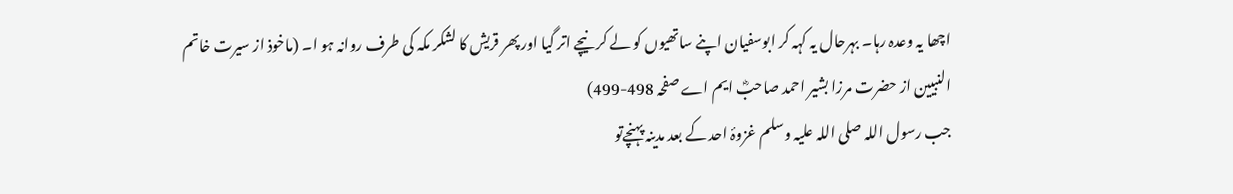اچھا یہ وعدہ رہا۔ بہرحال یہ کہہ کر ابوسفیان اپنے ساتھیوں کو لے کر نیچے اتر گیا اور پھر قریش کا لشکر مکہ کی طرف روانہ ہو ا۔ (ماخوذ از سیرت خاتم النبیین از حضرت مرزا بشیر احمد صاحبؓ ایم اے صفحہ 498-499)
جب رسول اللہ صلی اللہ علیہ وسلم غزوۂ احد کے بعد مدینہ پہنچےتو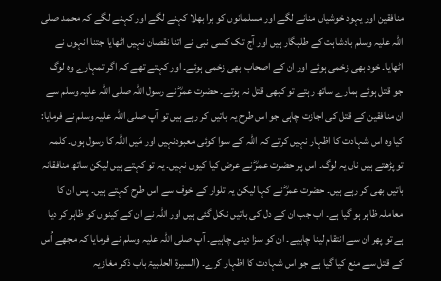منافقین اور یہود خوشیاں منانے لگے اور مسلمانوں کو برا بھلا کہنے لگے اور کہنے لگے کہ محمد صلی اللہ علیہ وسلم بادشاہت کے طلبگار ہیں اور آج تک کسی نبی نے اتنا نقصان نہیں اٹھایا جتنا انہوں نے اٹھایا۔ خود بھی زخمی ہوئے اور ان کے اصحاب بھی زخمی ہوئے۔ اور کہتے تھے کہ اگر تمہارے وہ لوگ جو قتل ہوئے ہمارے ساتھ رہتے تو کبھی قتل نہ ہوتے۔ حضرت عمرؓ نے رسول اللہ صلی اللہ علیہ وسلم سے ان منافقین کے قتل کی اجازت چاہی جو اس طرح یہ باتیں کر رہے ہیں تو آپ صلی اللہ علیہ وسلم نے فرمایا: کیا وہ اس شہادت کا اظہار نہیں کرتے کہ اللہ کے سوا کوئی معبودنہیں اور مَیں اللہ کا رسول ہوں۔ کلمہ تو پڑھتے ہیں ناں یہ لوگ۔ اس پر حضرت عمرؓ نے عرض کیا کیوں نہیں۔ یہ تو کہتے ہیں لیکن ساتھ منافقانہ باتیں بھی کر رہے ہیں۔ حضرت عمرؓ نے کہا لیکن یہ تلوار کے خوف سے اس طرح کہتے ہیں۔ پس ان کا معاملہ ظاہر ہو گیا ہے۔ اب جب ان کے دل کی باتیں نکل گئی ہیں اور اللہ نے ان کے کینوں کو ظاہر کر دیا ہے تو پھر ان سے انتقام لینا چاہیے۔ ان کو سزا دینی چاہیے۔ آپ صلی اللہ علیہ وسلم نے فرمایا کہ مجھے اُس کے قتل سے منع کیا گیا ہے جو اس شہادت کا اظہار کرے۔ (السیرۃ الحلبیۃ باب ذکر مغازیہ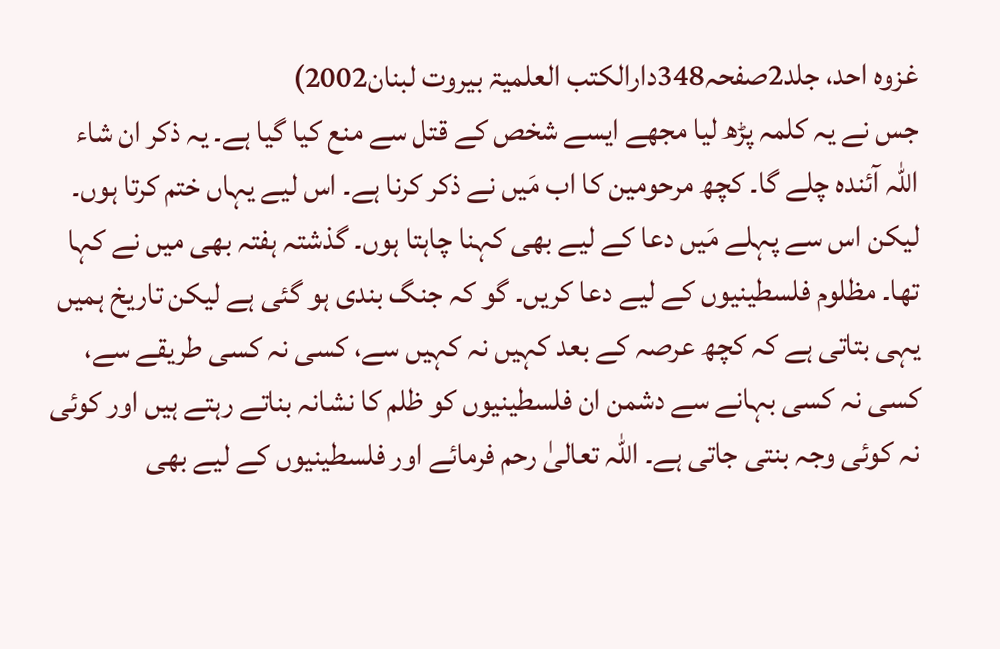غزوہ احد، جلد2صفحہ348دارالکتب العلمیۃ بیروت لبنان2002)
جس نے یہ کلمہ پڑھ لیا مجھے ایسے شخص کے قتل سے منع کیا گیا ہے۔ یہ ذکر ان شاء اللہ آئندہ چلے گا۔ کچھ مرحومین کا اب مَیں نے ذکر کرنا ہے۔ اس لیے یہاں ختم کرتا ہوں۔ لیکن اس سے پہلے مَیں دعا کے لیے بھی کہنا چاہتا ہوں۔ گذشتہ ہفتہ بھی میں نے کہا تھا۔ مظلوم فلسطینیوں کے لیے دعا کریں۔ گو کہ جنگ بندی ہو گئی ہے لیکن تاریخ ہمیں یہی بتاتی ہے کہ کچھ عرصہ کے بعد کہیں نہ کہیں سے، کسی نہ کسی طریقے سے، کسی نہ کسی بہانے سے دشمن ان فلسطینیوں کو ظلم کا نشانہ بناتے رہتے ہیں اور کوئی نہ کوئی وجہ بنتی جاتی ہے۔ اللہ تعالیٰ رحم فرمائے اور فلسطینیوں کے لیے بھی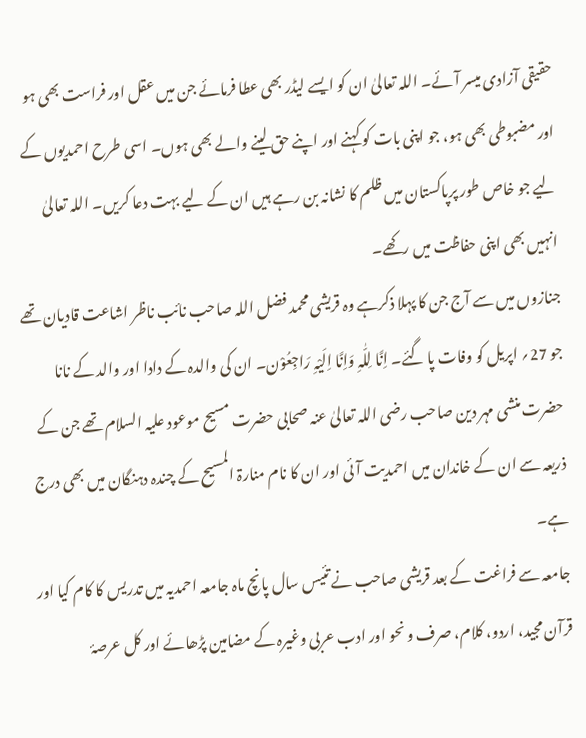حقیقی آزادی میسر آئے۔ اللہ تعالیٰ ان کو ایسے لیڈر بھی عطا فرمائے جن میں عقل اور فراست بھی ہو اور مضبوطی بھی ہو، جو اپنی بات کو کہنے اور اپنے حق لینے والے بھی ہوں۔ اسی طرح احمدیوں کے لیے جو خاص طور پرپاکستان میں ظلم کا نشانہ بن رہے ہیں ان کے لیے بہت دعا کریں۔ اللہ تعالیٰ انہیں بھی اپنی حفاظت میں رکھے۔
جنازوں میں سے آج جن کا پہلا ذکرہے وہ قریشی محمد فضل اللہ صاحب نائب ناظر اشاعت قادیان تھے جو 27؍ اپریل کو وفات پا گئے۔ اِنَّا لِلّٰہِ وَاِنَّا اِلَیْہِ رَاجِعُوْن۔ ان کی والدہ کے دادا اور والد کے نانا حضرت منشی مہر دین صاحب رضی اللہ تعالیٰ عنہ صحابی حضرت مسیح موعود علیہ السلام تھے جن کے ذریعہ سے ان کے خاندان میں احمدیت آئی اور ان کا نام منارۃ المسیح کے چندہ دہنگان میں بھی درج ہے۔
جامعہ سے فراغت کے بعد قریشی صاحب نے تئیس سال پانچ ماہ جامعہ احمدیہ میں تدریس کا کام کیا اور قرآن مجید، اردو، کلام، صرف و نحو اور ادب عربی وغیرہ کے مضامین پڑھائے اور کل عرصۂ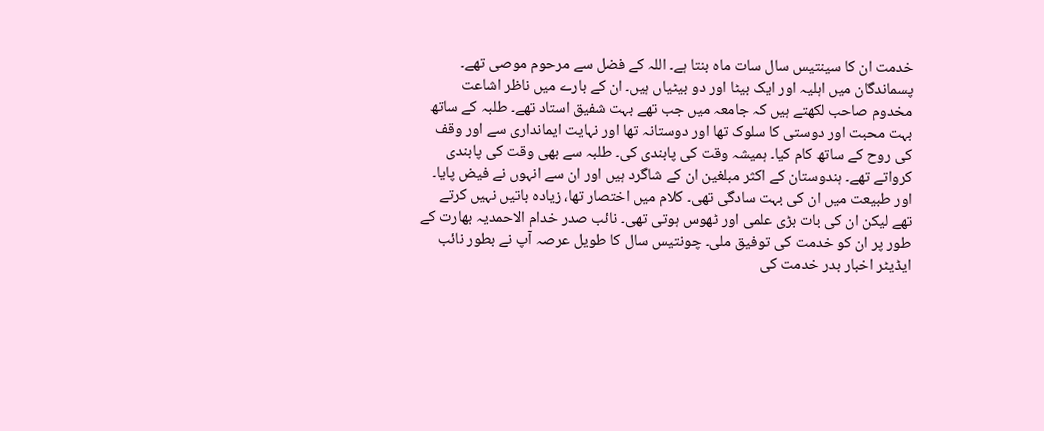خدمت ان کا سینتیس سال سات ماہ بنتا ہے۔ اللہ کے فضل سے مرحوم موصی تھے۔ پسماندگان میں اہلیہ اور ایک بیٹا اور دو بیٹیاں ہیں۔ ان کے بارے میں ناظر اشاعت مخدوم صاحب لکھتے ہیں کہ جامعہ میں جب تھے بہت شفیق استاد تھے۔ طلبہ کے ساتھ بہت محبت اور دوستی کا سلوک تھا اور دوستانہ تھا اور نہایت ایمانداری سے اور وقف کی روح کے ساتھ کام کیا۔ ہمیشہ وقت کی پابندی کی۔ طلبہ سے بھی وقت کی پابندی کرواتے تھے۔ ہندوستان کے اکثر مبلغین ان کے شاگرد ہیں اور ان سے انہوں نے فیض پایا۔ اور طبیعت میں ان کی بہت سادگی تھی۔ کلام میں اختصار تھا، زیادہ باتیں نہیں کرتے تھے لیکن ان کی بات بڑی علمی اور ٹھوس ہوتی تھی۔ نائب صدر خدام الاحمدیہ بھارت کے طور پر ان کو خدمت کی توفیق ملی۔ چونتیس سال کا طویل عرصہ آپ نے بطور نائب ایڈیٹر اخبار بدر خدمت کی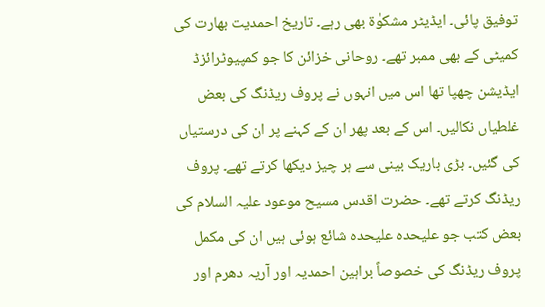توفیق پائی۔ ایڈیٹر مشکوٰۃ بھی رہے۔ تاریخ احمدیت بھارت کی کمیٹی کے بھی ممبر تھے۔ روحانی خزائن کا جو کمپیوٹرائزڈ ایڈیشن چھپا تھا اس میں انہوں نے پروف ریڈنگ کی بعض غلطیاں نکالیں۔ اس کے بعد پھر ان کے کہنے پر ان کی درستیاں کی گئیں۔ بڑی باریک بینی سے ہر چیز دیکھا کرتے تھے۔ پروف ریڈنگ کرتے تھے۔ حضرت اقدس مسیح موعود علیہ السلام کی بعض کتب جو علیحدہ علیحدہ شائع ہوئی ہیں ان کی مکمل پروف ریڈنگ کی خصوصاً براہین احمدیہ اور آریہ دھرم اور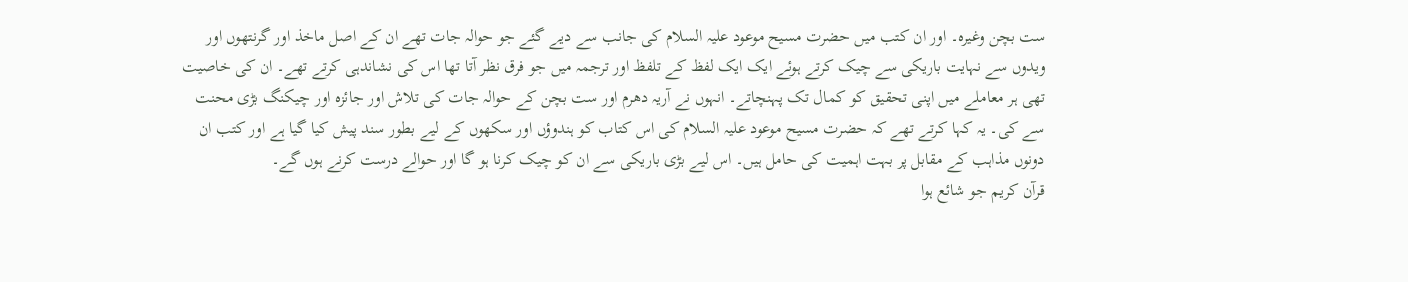ست بچن وغیرہ۔ اور ان کتب میں حضرت مسیح موعود علیہ السلام کی جانب سے دیے گئے جو حوالہ جات تھے ان کے اصل ماخذ اور گرنتھوں اور ویدوں سے نہایت باریکی سے چیک کرتے ہوئے ایک ایک لفظ کے تلفظ اور ترجمہ میں جو فرق نظر آتا تھا اس کی نشاندہی کرتے تھے۔ ان کی خاصیت تھی ہر معاملے میں اپنی تحقیق کو کمال تک پہنچاتے۔ انہوں نے آریہ دھرم اور ست بچن کے حوالہ جات کی تلاش اور جائزہ اور چیکنگ بڑی محنت سے کی۔ یہ کہا کرتے تھے کہ حضرت مسیح موعود علیہ السلام کی اس کتاب کو ہندوؤں اور سکھوں کے لیے بطور سند پیش کیا گیا ہے اور کتب ان دونوں مذاہب کے مقابل پر بہت اہمیت کی حامل ہیں۔ اس لیے بڑی باریکی سے ان کو چیک کرنا ہو گا اور حوالے درست کرنے ہوں گے۔
قرآن کریم جو شائع ہوا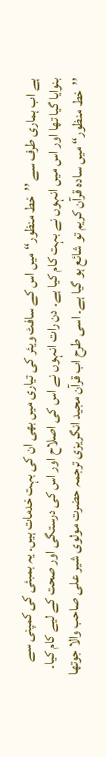ہے اب ہماری طرف سے ’’خط منظور‘‘ میں اس کے سافٹ ویئر کی تیاری میں بھی ان کی بہت خدمات ہیں۔ یہ بمبئی کی کمپنی سے بنوایا گیا تھا اور اس میں انہوں نے بہت کام کیا ہے۔ دن رات انہوں نے اس کی اصلاح اور اس کی درستگی اور صحت کے لیے کام کیا۔ ’’خط منظور‘‘ میں سادہ قرآن کریم تو شائع ہو گیا ہے۔ اسی طرح اب قرآن مجید انگریزی ترجمہ حضرت مولوی شیر علی صاحب والا جوتھا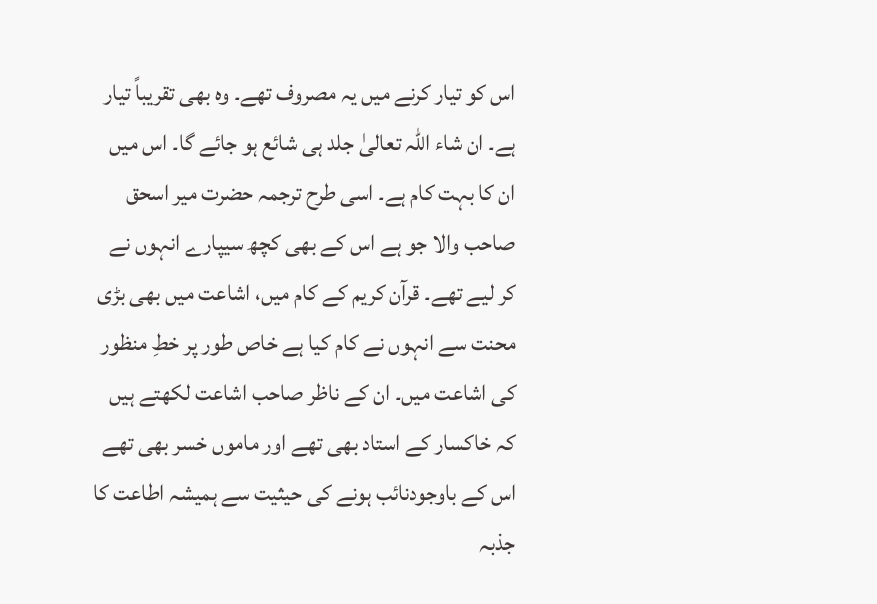اس کو تیار کرنے میں یہ مصروف تھے۔ وہ بھی تقریباً تیار ہے۔ ان شاء اللہ تعالیٰ جلد ہی شائع ہو جائے گا۔ اس میں ان کا بہت کام ہے۔ اسی طرح ترجمہ حضرت میر اسحق صاحب والا جو ہے اس کے بھی کچھ سیپارے انہوں نے کر لیے تھے۔ قرآن کریم کے کام میں، اشاعت میں بھی بڑی محنت سے انہوں نے کام کیا ہے خاص طور پر خطِ منظور کی اشاعت میں۔ ان کے ناظر صاحب اشاعت لکھتے ہیں کہ خاکسار کے استاد بھی تھے اور ماموں خسر بھی تھے اس کے باوجودنائب ہونے کی حیثیت سے ہمیشہ اطاعت کا جذبہ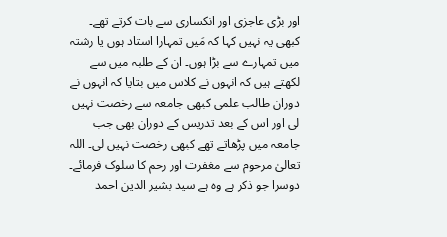اور بڑی عاجزی اور انکساری سے بات کرتے تھے۔ کبھی یہ نہیں کہا کہ مَیں تمہارا استاد ہوں یا رشتہ میں تمہارے سے بڑا ہوں۔ ان کے طلبہ میں سے لکھتے ہیں کہ انہوں نے کلاس میں بتایا کہ انہوں نے دوران طالب علمی کبھی جامعہ سے رخصت نہیں لی اور اس کے بعد تدریس کے دوران بھی جب جامعہ میں پڑھاتے تھے کبھی رخصت نہیں لی۔ اللہ تعالیٰ مرحوم سے مغفرت اور رحم کا سلوک فرمائے۔
دوسرا جو ذکر ہے وہ ہے سید بشیر الدین احمد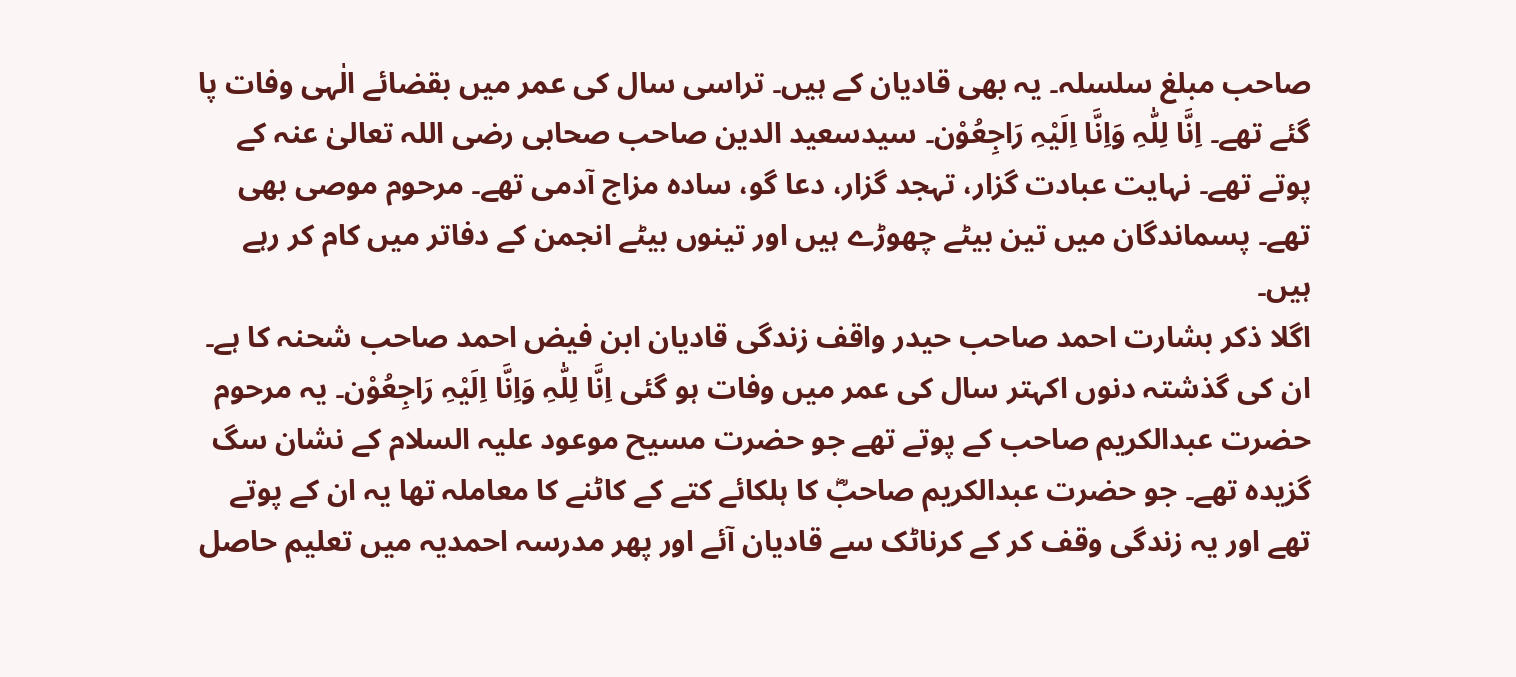صاحب مبلغ سلسلہ۔ یہ بھی قادیان کے ہیں۔ تراسی سال کی عمر میں بقضائے الٰہی وفات پا گئے تھے۔ اِنَّا لِلّٰہِ وَاِنَّا اِلَیْہِ رَاجِعُوْن۔ سیدسعید الدین صاحب صحابی رضی اللہ تعالیٰ عنہ کے پوتے تھے۔ نہایت عبادت گزار، تہجد گزار، دعا گو، سادہ مزاج آدمی تھے۔ مرحوم موصی بھی تھے۔ پسماندگان میں تین بیٹے چھوڑے ہیں اور تینوں بیٹے انجمن کے دفاتر میں کام کر رہے ہیں۔
اگلا ذکر بشارت احمد صاحب حیدر واقف زندگی قادیان ابن فیض احمد صاحب شحنہ کا ہے۔ ان کی گذشتہ دنوں اکہتر سال کی عمر میں وفات ہو گئی اِنَّا لِلّٰہِ وَاِنَّا اِلَیْہِ رَاجِعُوْن۔ یہ مرحوم حضرت عبدالکریم صاحب کے پوتے تھے جو حضرت مسیح موعود علیہ السلام کے نشان سگ گزیدہ تھے۔ جو حضرت عبدالکریم صاحبؓ کا ہلکائے کتے کے کاٹنے کا معاملہ تھا یہ ان کے پوتے تھے اور یہ زندگی وقف کر کے کرناٹک سے قادیان آئے اور پھر مدرسہ احمدیہ میں تعلیم حاصل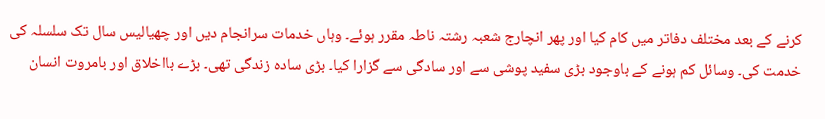کرنے کے بعد مختلف دفاتر میں کام کیا اور پھر انچارج شعبہ رشتہ ناطہ مقرر ہوئے۔ وہاں خدمات سرانجام دیں اور چھیالیس سال تک سلسلہ کی خدمت کی۔ وسائل کم ہونے کے باوجود بڑی سفید پوشی سے اور سادگی سے گزارا کیا۔ بڑی سادہ زندگی تھی۔ بڑے بااخلاق اور بامروت انسان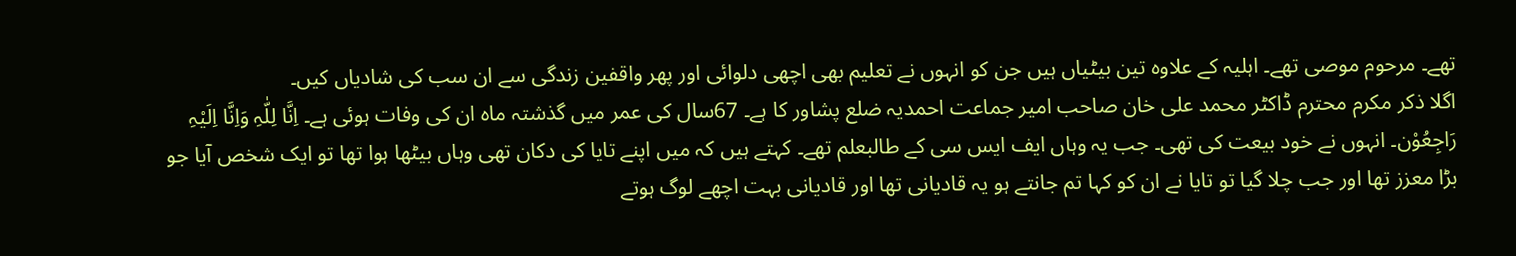تھے۔ مرحوم موصی تھے۔ اہلیہ کے علاوہ تین بیٹیاں ہیں جن کو انہوں نے تعلیم بھی اچھی دلوائی اور پھر واقفین زندگی سے ان سب کی شادیاں کیں۔
اگلا ذکر مکرم محترم ڈاکٹر محمد علی خان صاحب امیر جماعت احمدیہ ضلع پشاور کا ہے۔ 67سال کی عمر میں گذشتہ ماہ ان کی وفات ہوئی ہے۔ اِنَّا لِلّٰہِ وَاِنَّا اِلَیْہِ رَاجِعُوْن۔ انہوں نے خود بیعت کی تھی۔ جب یہ وہاں ایف ایس سی کے طالبعلم تھے۔ کہتے ہیں کہ میں اپنے تایا کی دکان تھی وہاں بیٹھا ہوا تھا تو ایک شخص آیا جو بڑا معزز تھا اور جب چلا گیا تو تایا نے ان کو کہا تم جانتے ہو یہ قادیانی تھا اور قادیانی بہت اچھے لوگ ہوتے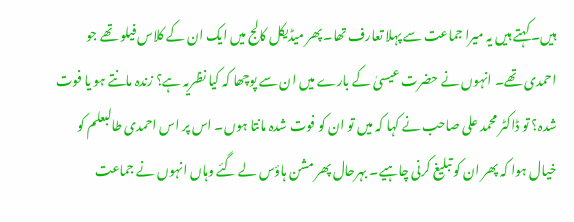ہیں۔ کہتے ہیں یہ میرا جماعت سے پہلا تعارف تھا۔ پھر میڈیکل کالج میں ایک ان کے کلاس فیلو تھے جو احمدی تھے۔ انہوں نے حضرت عیسیٰ کے بارے میں ان سے پوچھا کہ کیا نظریہ ہے؟ زندہ مانتے ہو یا فوت شدہ؟ تو ڈاکٹر محمد علی صاحب نے کہا کہ میں تو ان کو فوت شدہ مانتا ہوں۔ اس پر اس احمدی طالبعلم کو خیال ہوا کہ پھر ان کو تبلیغ کرنی چاہیے۔ بہرحال پھر مشن ہاؤس لے گئے وہاں انہوں نے جماعت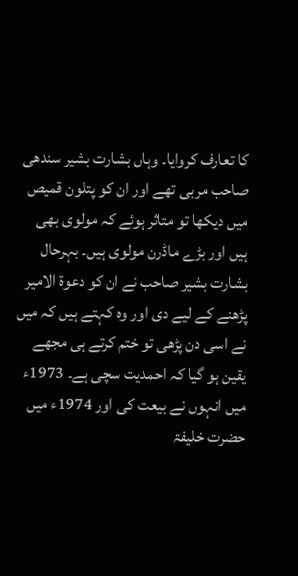کا تعارف کروایا۔ وہاں بشارت بشیر سندھی صاحب مربی تھے اور ان کو پتلون قمیص میں دیکھا تو متاثر ہوئے کہ مولوی بھی ہیں اور بڑے ماڈرن مولوی ہیں۔ بہرحال بشارت بشیر صاحب نے ان کو دعوۃ الامیر پڑھنے کے لیے دی اور وہ کہتے ہیں کہ میں نے اسی دن پڑھی تو ختم کرتے ہی مجھے یقین ہو گیا کہ احمدیت سچی ہے۔ 1973ء میں انہوں نے بیعت کی اور 1974ء میں حضرت خلیفۃ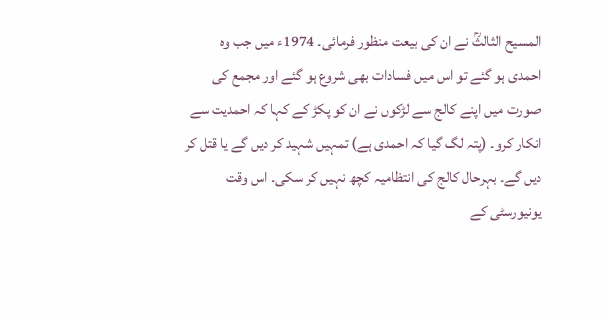المسیح الثالثؒ نے ان کی بیعت منظور فرمائی۔ 1974ء میں جب وہ احمدی ہو گئے تو اس میں فسادات بھی شروع ہو گئے اور مجمع کی صورت میں اپنے کالج سے لڑکوں نے ان کو پکڑ کے کہا کہ احمدیت سے انکار کرو۔ (پتہ لگ گیا کہ احمدی ہے) تمہیں شہید کر دیں گے یا قتل کر دیں گے۔ بہرحال کالج کی انتظامیہ کچھ نہیں کر سکی۔ اس وقت یونیورسٹی کے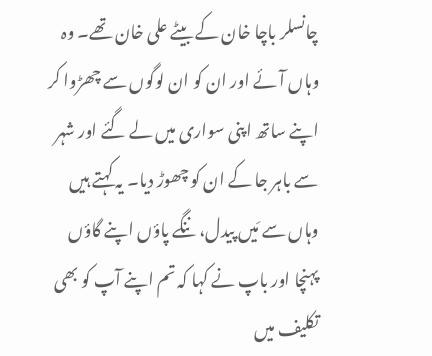چانسلر باچا خان کے بیٹے علی خان تھے۔ وہ وہاں آئے اور ان کو ان لوگوں سے چھڑوا کر اپنے ساتھ اپنی سواری میں لے گئے اور شہر سے باہر جا کے ان کو چھوڑ دیا۔ یہ کہتے ہیں وہاں سے مَیں پیدل، ننگے پاؤں اپنے گاؤں پہنچا اور باپ نے کہا کہ تم اپنے آپ کو بھی تکلیف میں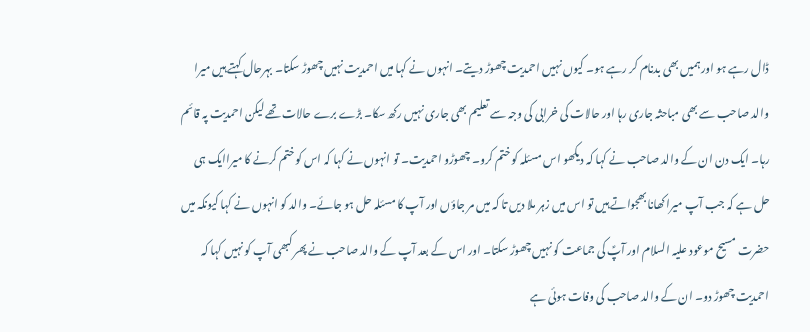ڈال رہے ہو اور ہمیں بھی بدنام کر رہے ہو۔ کیوں نہیں احمدیت چھوڑ دیتے۔ انہوں نے کہا میں احمدیت نہیں چھوڑ سکتا۔ بہرحال کہتے ہیں میرا والد صاحب سے بھی مباحثہ جاری رہا اور حالات کی خرابی کی وجہ سے تعلیم بھی جاری نہیں رکھ سکا۔ بڑے برے حالات تھے لیکن احمدیت پہ قائم رہا۔ ایک دن ان کے والد صاحب نے کہا کہ دیکھو اس مسئلہ کو ختم کرو۔ چھوڑو احمدیت۔ تو انہوں نے کہا کہ اس کو ختم کرنے کا میراایک ہی حل ہے کہ جب آپ میرا کھانا بھجواتے ہیں تو اس میں زہر ملا دیں تا کہ میں مر جاؤں اور آپ کا مسئلہ حل ہو جائے۔ والد کو انہوں نے کہا کیونکہ میں حضرت مسیح موعود علیہ السلام اور آپؑ کی جماعت کو نہیں چھوڑ سکتا۔ اور اس کے بعد آپ کے والد صاحب نے پھر کبھی آپ کو نہیں کہا کہ احمدیت چھوڑ دو۔ ان کے والد صاحب کی وفات ہوئی ہے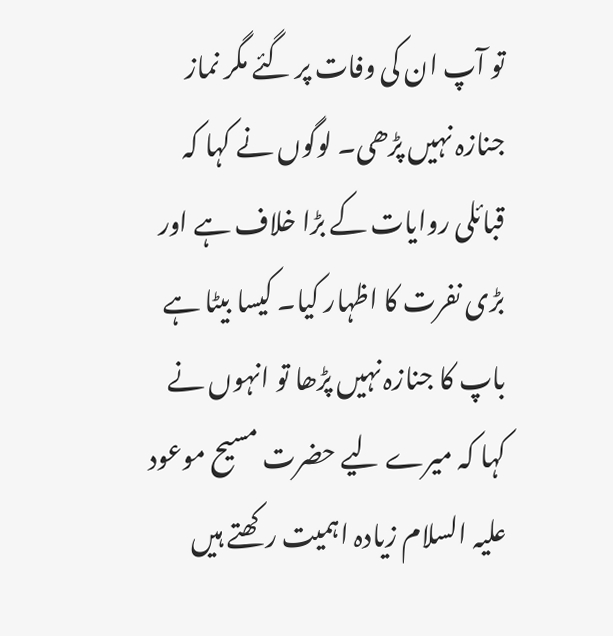تو آپ ان کی وفات پر گئے مگر نماز جنازہ نہیں پڑھی۔ لوگوں نے کہا کہ قبائلی روایات کے بڑا خلاف ہے اور بڑی نفرت کا اظہار کیا۔ کیسا بیٹا ہے باپ کا جنازہ نہیں پڑھا تو انہوں نے کہا کہ میرے لیے حضرت مسیح موعود علیہ السلام زیادہ اہمیت رکھتے ہیں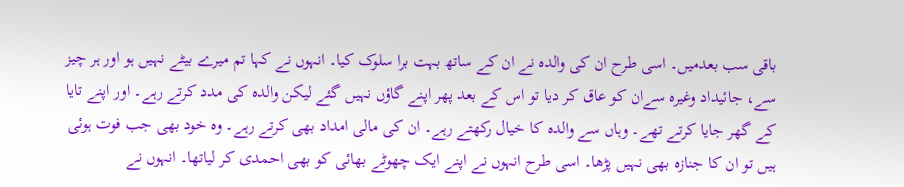باقی سب بعدمیں۔ اسی طرح ان کی والدہ نے ان کے ساتھ بہت برا سلوک کیا۔ انہوں نے کہا تم میرے بیٹے نہیں ہو اور ہر چیز سے، جائیداد وغیرہ سےان کو عاق کر دیا تو اس کے بعد پھر اپنے گاؤں نہیں گئے لیکن والدہ کی مدد کرتے رہے۔ اور اپنے تایا کے گھر جایا کرتے تھے۔ وہاں سے والدہ کا خیال رکھتے رہے۔ ان کی مالی امداد بھی کرتے رہے۔ وہ خود بھی جب فوت ہوئی ہیں تو ان کا جنازہ بھی نہیں پڑھا۔ اسی طرح انہوں نے اپنے ایک چھوٹے بھائی کو بھی احمدی کر لیاتھا۔ انہوں نے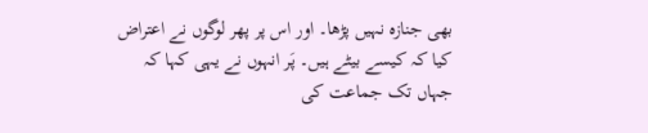بھی جنازہ نہیں پڑھا۔ اور اس پر پھر لوگوں نے اعتراض کیا کہ کیسے بیٹے ہیں۔ پَر انہوں نے یہی کہا کہ جہاں تک جماعت کی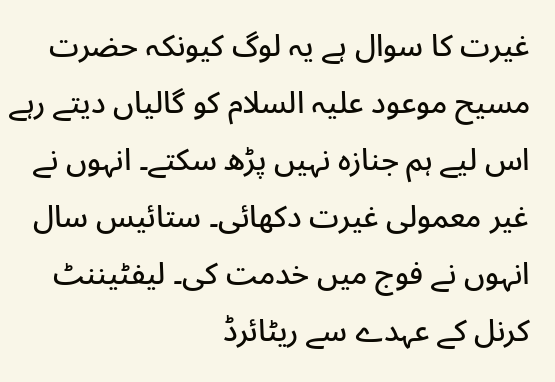غیرت کا سوال ہے یہ لوگ کیونکہ حضرت مسیح موعود علیہ السلام کو گالیاں دیتے رہے اس لیے ہم جنازہ نہیں پڑھ سکتے۔ انہوں نے غیر معمولی غیرت دکھائی۔ ستائیس سال انہوں نے فوج میں خدمت کی۔ لیفٹیننٹ کرنل کے عہدے سے ریٹائرڈ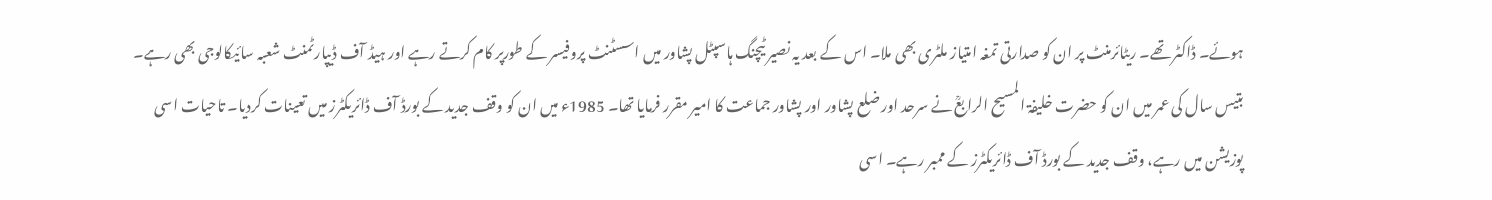ہوئے۔ ڈاکٹر تھے۔ ریٹائرمنٹ پر ان کو صدارتی تمغہ امتیاز ملٹری بھی ملا۔ اس کے بعد یہ نصیر ٹیچنگ ہاسپٹل پشاور میں اسسٹنٹ پروفیسر کے طورپر کام کرتے رہے اور ہیڈ آف ڈیپارٹمنٹ شعبہ سائیکالوجی بھی رہے۔ بتیس سال کی عمر میں ان کو حضرت خلیفۃ المسیح الرابعؒ نے سرحد اور ضلع پشاور اور پشاور جماعت کا امیر مقرر فرمایا تھا۔ 1985ء میں ان کو وقف جدید کے بورڈ آف ڈائریکٹرز میں تعینات کردیا۔ تاحیات اسی پوزیشن میں رہے، وقف جدید کے بورڈ آف ڈائریکٹرز کے ممبر رہے۔ اسی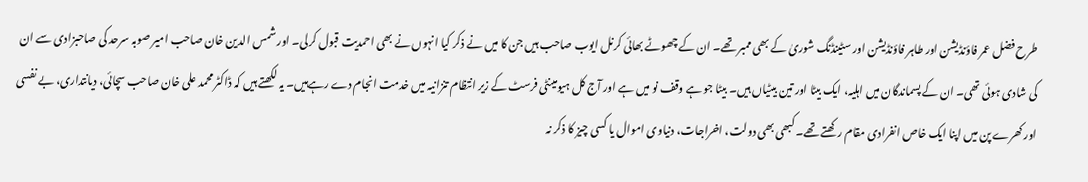طرح فضل عمر فاؤنڈیشن اور طاہر فاؤنڈیشن اور سٹینڈنگ شوریٰ کے بھی ممبر تھے۔ ان کے چھوٹے بھائی کرنل ایوب صاحب ہیں جن کا میں نے ذکر کیا انہوں نے بھی احمدیت قبول کرلی۔ اور شمس الدین خان صاحب امیر صوبہ سرحد کی صاحبزادی سے ان کی شادی ہوئی تھی۔ ان کے پسماندگان میں اہلیہ، ایک بیٹا اور تین بیٹیاں ہیں۔ بیٹا جو ہے وقف نو میں ہے اور آج کل ہیومینٹی فرسٹ کے زیر انتظام تنزانیہ میں خدمت انجام دے رہےہیں۔ یہ لکھتے ہیں کہ ڈاکٹر محمد علی خان صاحب سچائی، دیانتداری، بے نفسی اور کھرے پن میں اپنا ایک خاص انفرادی مقام رکھتے تھے۔ کبھی بھی دولت، اخراجات، دنیاوی اموال یا کسی چیز کا ذکر نہ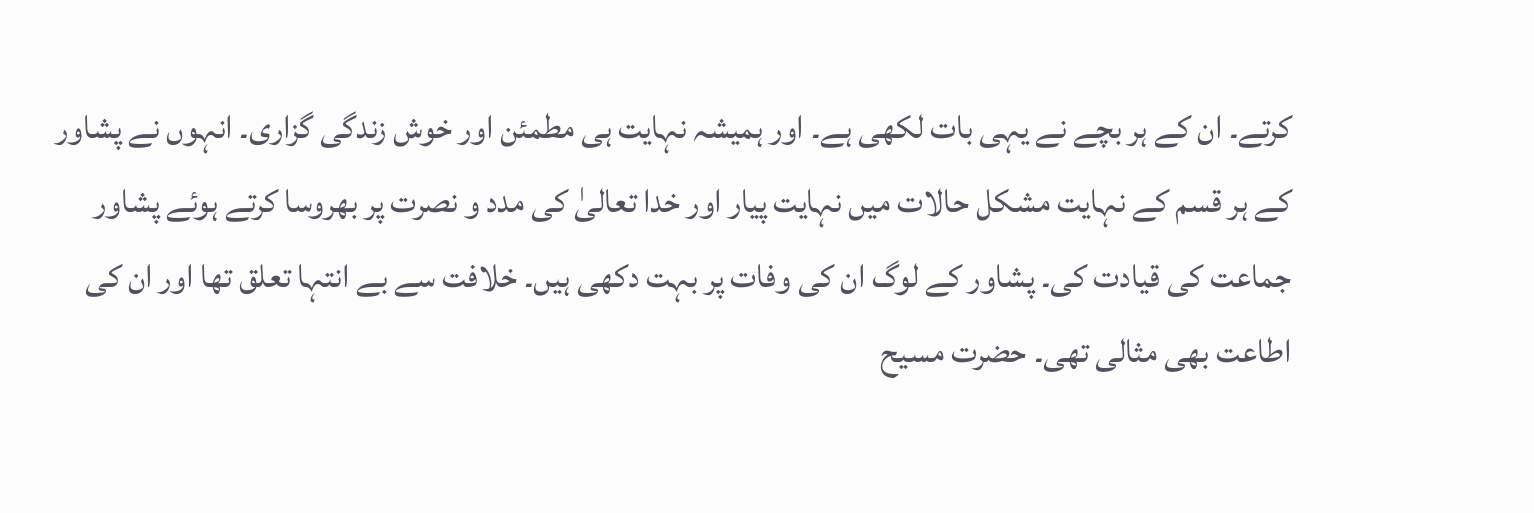کرتے۔ ان کے ہر بچے نے یہی بات لکھی ہے۔ اور ہمیشہ نہایت ہی مطمئن اور خوش زندگی گزاری۔ انہوں نے پشاور کے ہر قسم کے نہایت مشکل حالات میں نہایت پیار اور خدا تعالیٰ کی مدد و نصرت پر بھروسا کرتے ہوئے پشاور جماعت کی قیادت کی۔ پشاور کے لوگ ان کی وفات پر بہت دکھی ہیں۔ خلافت سے بے انتہا تعلق تھا اور ان کی اطاعت بھی مثالی تھی۔ حضرت مسیح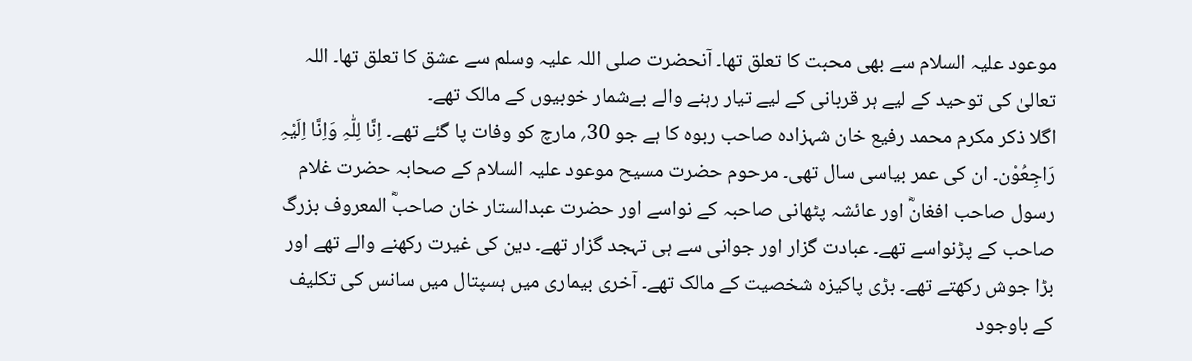موعود علیہ السلام سے بھی محبت کا تعلق تھا۔ آنحضرت صلی اللہ علیہ وسلم سے عشق کا تعلق تھا۔ اللہ تعالیٰ کی توحید کے لیے ہر قربانی کے لیے تیار رہنے والے بےشمار خوبیوں کے مالک تھے۔
اگلا ذکر مکرم محمد رفیع خان شہزادہ صاحب ربوہ کا ہے جو 30؍ مارچ کو وفات پا گئے تھے۔ اِنَّا لِلّٰہِ وَاِنَّا اِلَیْہِ رَاجِعُوْن۔ ان کی عمر بیاسی سال تھی۔ مرحوم حضرت مسیح موعود علیہ السلام کے صحابہ حضرت غلام رسول صاحب افغانؓ اور عائشہ پٹھانی صاحبہ کے نواسے اور حضرت عبدالستار خان صاحبؓ المعروف بزرگ صاحب کے پڑنواسے تھے۔ عبادت گزار اور جوانی سے ہی تہجد گزار تھے۔ دین کی غیرت رکھنے والے تھے اور بڑا جوش رکھتے تھے۔ بڑی پاکیزہ شخصیت کے مالک تھے۔ آخری بیماری میں ہسپتال میں سانس کی تکلیف کے باوجود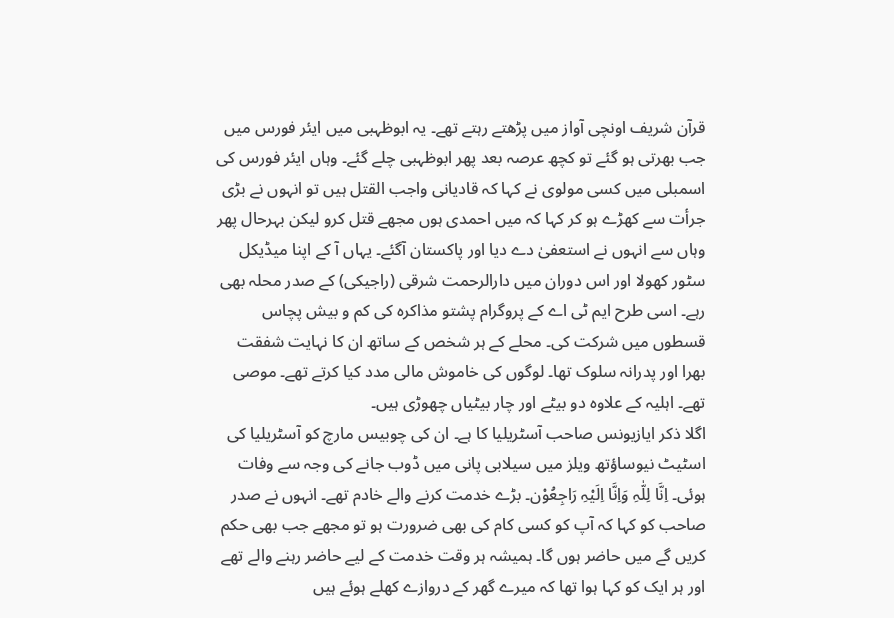قرآن شریف اونچی آواز میں پڑھتے رہتے تھے۔ یہ ابوظہبی میں ایئر فورس میں جب بھرتی ہو گئے تو کچھ عرصہ بعد پھر ابوظہبی چلے گئے۔ وہاں ایئر فورس کی اسمبلی میں کسی مولوی نے کہا کہ قادیانی واجب القتل ہیں تو انہوں نے بڑی جرأت سے کھڑے ہو کر کہا کہ میں احمدی ہوں مجھے قتل کرو لیکن بہرحال پھر وہاں سے انہوں نے استعفیٰ دے دیا اور پاکستان آگئے۔ یہاں آ کے اپنا میڈیکل سٹور کھولا اور اس دوران میں دارالرحمت شرقی (راجیکی) کے صدر محلہ بھی رہے۔ اسی طرح ایم ٹی اے کے پروگرام پشتو مذاکرہ کی کم و بیش پچاس قسطوں میں شرکت کی۔ محلے کے ہر شخص کے ساتھ ان کا نہایت شفقت بھرا اور پدرانہ سلوک تھا۔ لوگوں کی خاموش مالی مدد کیا کرتے تھے۔ موصی تھے۔ اہلیہ کے علاوہ دو بیٹے اور چار بیٹیاں چھوڑی ہیں۔
اگلا ذکر ایازیونس صاحب آسٹریلیا کا ہے۔ ان کی چوبیس مارچ کو آسٹریلیا کی اسٹیٹ نیوساؤتھ ویلز میں سیلابی پانی میں ڈوب جانے کی وجہ سے وفات ہوئی۔ اِنَّا لِلّٰہِ وَاِنَّا اِلَیْہِ رَاجِعُوْن۔ بڑے خدمت کرنے والے خادم تھے۔ انہوں نے صدر صاحب کو کہا کہ آپ کو کسی کام کی بھی ضرورت ہو تو مجھے جب بھی حکم کریں گے میں حاضر ہوں گا۔ ہمیشہ ہر وقت خدمت کے لیے حاضر رہنے والے تھے اور ہر ایک کو کہا ہوا تھا کہ میرے گھر کے دروازے کھلے ہوئے ہیں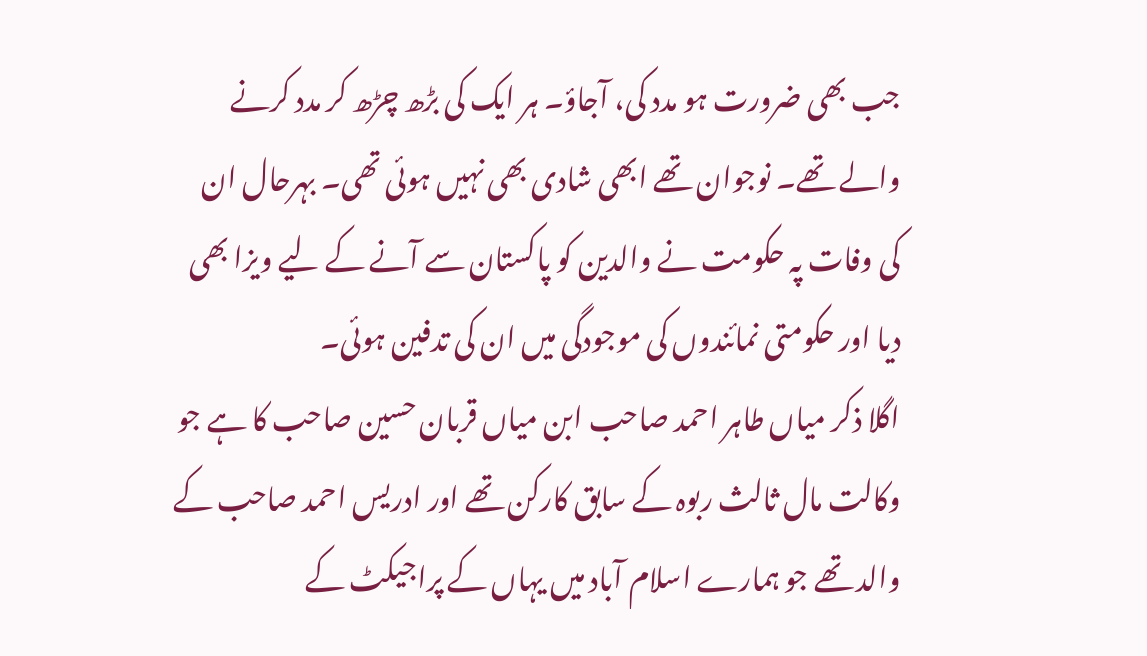جب بھی ضرورت ہو مدد کی، آجاؤ۔ ہر ایک کی بڑھ چڑھ کر مدد کرنے والے تھے۔ نوجوان تھے ابھی شادی بھی نہیں ہوئی تھی۔ بہرحال ان کی وفات پہ حکومت نے والدین کو پاکستان سے آنے کے لیے ویزا بھی دیا اور حکومتی نمائندوں کی موجودگی میں ان کی تدفین ہوئی۔
اگلا ذکر میاں طاہر احمد صاحب ابن میاں قربان حسین صاحب کا ہے جو وکالت مال ثالث ربوہ کے سابق کارکن تھے اور ادریس احمد صاحب کے والد تھے جو ہمارے اسلام آباد میں یہاں کے پراجیکٹ کے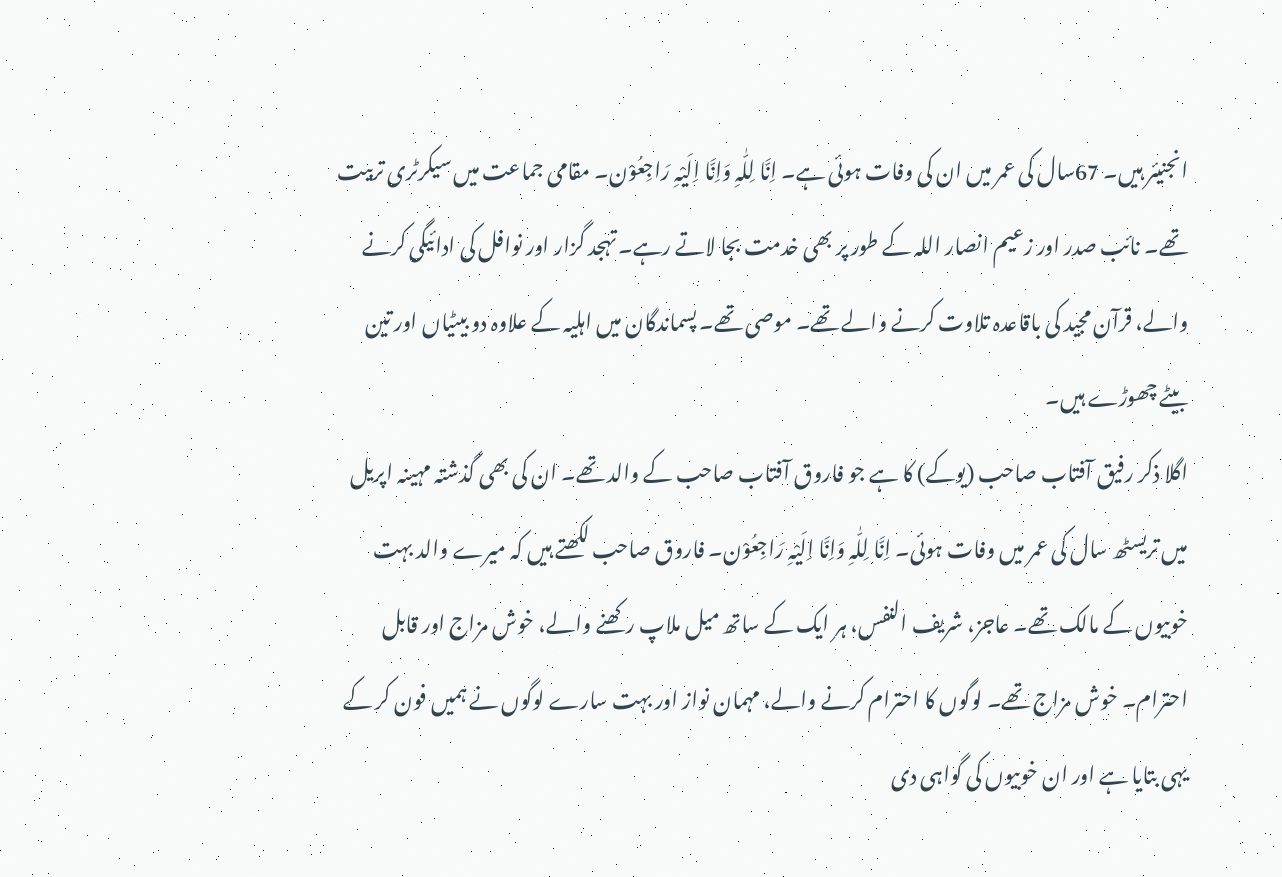انجنیئر ہیں۔ 67سال کی عمر میں ان کی وفات ہوئی ہے۔ اِنَّا لِلّٰہِ وَاِنَّا اِلَیْہِ رَاجِعُوْن۔ مقامی جماعت میں سیکرٹری تربیت تھے۔ نائب صدر اور زعیم انصار اللہ کے طور پر بھی خدمت بجا لاتے رہے۔ تہجد گزار اور نوافل کی ادائیگی کرنے والے، قرآن مجید کی باقاعدہ تلاوت کرنے والے تھے۔ موصی تھے۔ پسماندگان میں اہلیہ کے علاوہ دو بیٹیاں اور تین بیٹے چھوڑے ہیں۔
اگلا ذکر رفیق آفتاب صاحب (یوکے) کا ہے جو فاروق آفتاب صاحب کے والد تھے۔ ان کی بھی گذشتہ مہینہ اپریل میں تریسٹھ سال کی عمر میں وفات ہوئی۔ اِنَّا لِلّٰہِ وَاِنَّا اِلَیْہِ رَاجِعُوْن۔ فاروق صاحب لکھتے ہیں کہ میرے والد بہت خوبیوں کے مالک تھے۔ عاجز، شریف النفس، ہر ایک کے ساتھ میل ملاپ رکھنے والے، خوش مزاج اور قابل احترام۔ خوش مزاج تھے۔ لوگوں کا احترام کرنے والے، مہمان نواز اور بہت سارے لوگوں نے ہمیں فون کر کے یہی بتایا ہے اور ان خوبیوں کی گواہی دی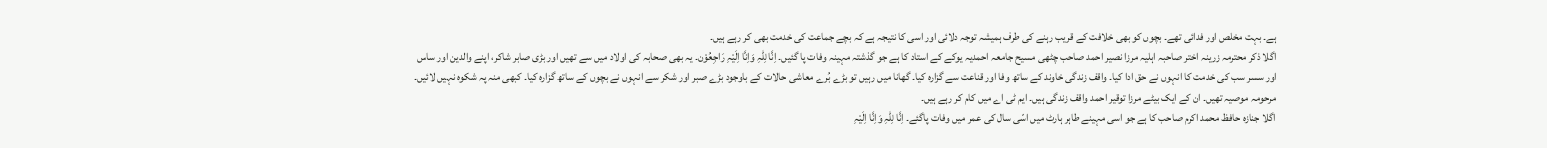ہے۔ بہت مخلص اور فدائی تھے۔ بچوں کو بھی خلافت کے قریب رہنے کی طرف ہمیشہ توجہ دلائی اور اسی کا نتیجہ ہے کہ بچے جماعت کی خدمت بھی کر رہے ہیں۔
اگلا ذکر محترمہ زرینہ اختر صاحبہ اہلیہ مرزا نصیر احمد صاحب چٹھی مسیح جامعہ احمدیہ یوکے کے استاد کا ہے جو گذشتہ مہینہ وفات پا گئیں۔ اِنَّا لِلّٰہِ وَاِنَّا اِلَیْہِ رَاجِعُوْن۔ یہ بھی صحابہ کی اولاد میں سے تھیں اور بڑی صابر شاکر، اپنے والدین اور ساس اور سسر سب کی خدمت کا انہوں نے حق ادا کیا۔ واقف زندگی خاوند کے ساتھ وفا اور قناعت سے گزارہ کیا۔ گھانا میں رہیں تو بڑے بُرے معاشی حالات کے باوجود بڑے صبر اور شکر سے انہوں نے بچوں کے ساتھ گزارہ کیا۔ کبھی منہ پہ شکوہ نہیں لائیں۔ مرحومہ موصیہ تھیں۔ ان کے ایک بیٹے مرزا توقیر احمد واقف زندگی ہیں۔ ایم ٹی اے میں کام کر رہے ہیں۔
اگلا جنازہ حافظ محمد اکرم صاحب کا ہے جو اسی مہینے طاہر ہارٹ میں اسّی سال کی عمر میں وفات پاگئے۔ اِنَّا لِلّٰہِ وَاِنَّا اِلَیْہِ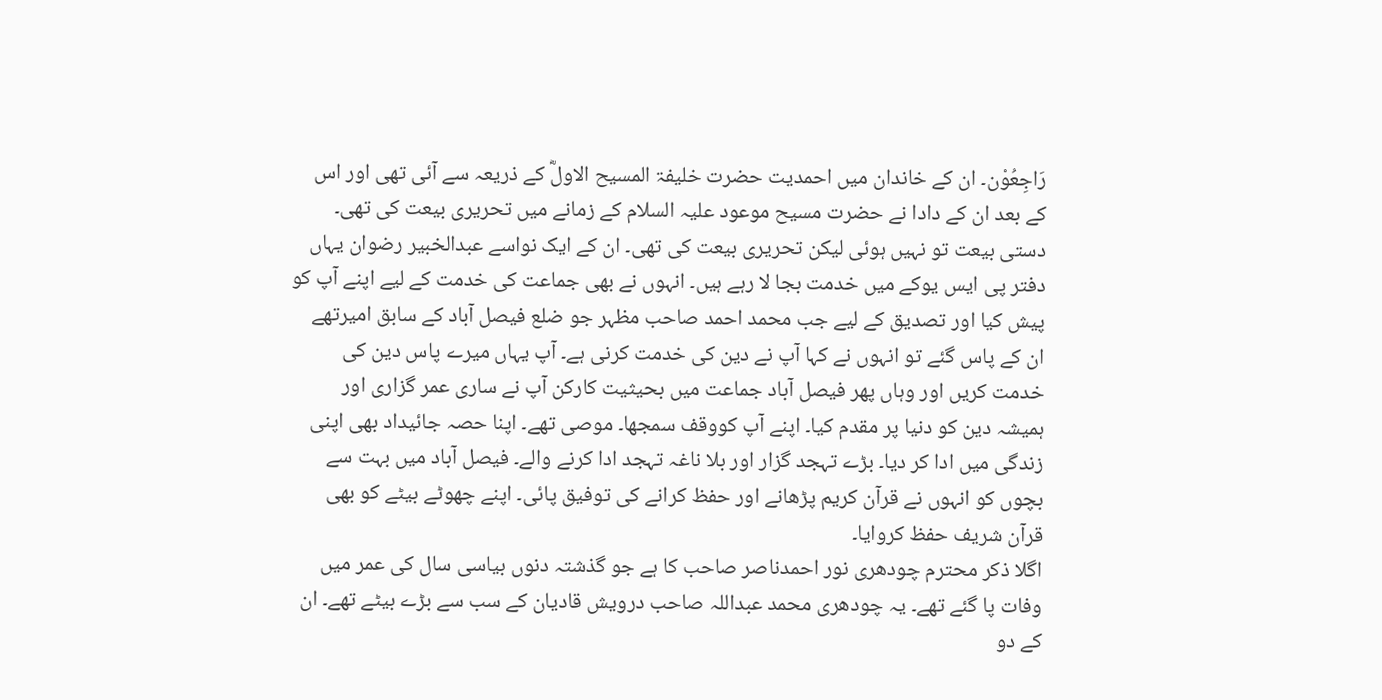رَاجِعُوْن۔ ان کے خاندان میں احمدیت حضرت خلیفۃ المسیح الاولؓ کے ذریعہ سے آئی تھی اور اس کے بعد ان کے دادا نے حضرت مسیح موعود علیہ السلام کے زمانے میں تحریری بیعت کی تھی۔ دستی بیعت تو نہیں ہوئی لیکن تحریری بیعت کی تھی۔ ان کے ایک نواسے عبدالخبیر رضوان یہاں دفتر پی ایس یوکے میں خدمت بجا لا رہے ہیں۔ انہوں نے بھی جماعت کی خدمت کے لیے اپنے آپ کو پیش کیا اور تصدیق کے لیے جب محمد احمد صاحب مظہر جو ضلع فیصل آباد کے سابق امیرتھے ان کے پاس گئے تو انہوں نے کہا آپ نے دین کی خدمت کرنی ہے۔ آپ یہاں میرے پاس دین کی خدمت کریں اور وہاں پھر فیصل آباد جماعت میں بحیثیت کارکن آپ نے ساری عمر گزاری اور ہمیشہ دین کو دنیا پر مقدم کیا۔ اپنے آپ کووقف سمجھا۔ موصی تھے۔ اپنا حصہ جائیداد بھی اپنی زندگی میں ادا کر دیا۔ بڑے تہجد گزار اور بلا ناغہ تہجد ادا کرنے والے۔ فیصل آباد میں بہت سے بچوں کو انہوں نے قرآن کریم پڑھانے اور حفظ کرانے کی توفیق پائی۔ اپنے چھوٹے بیٹے کو بھی قرآن شریف حفظ کروایا۔
اگلا ذکر محترم چودھری نور احمدناصر صاحب کا ہے جو گذشتہ دنوں بیاسی سال کی عمر میں وفات پا گئے تھے۔ یہ چودھری محمد عبداللہ صاحب درویش قادیان کے سب سے بڑے بیٹے تھے۔ ان کے دو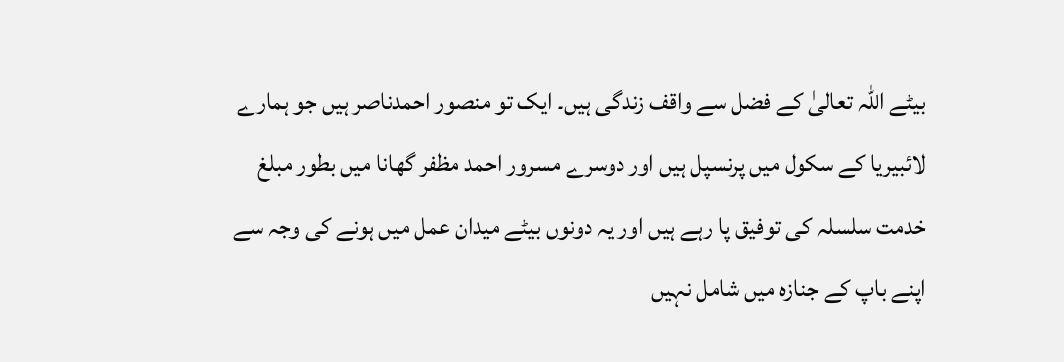بیٹے اللہ تعالیٰ کے فضل سے واقف زندگی ہیں۔ ایک تو منصور احمدناصر ہیں جو ہمارے لائبیریا کے سکول میں پرنسپل ہیں اور دوسرے مسرور احمد مظفر گھانا میں بطور مبلغ خدمت سلسلہ کی توفیق پا رہے ہیں اور یہ دونوں بیٹے میدان عمل میں ہونے کی وجہ سے اپنے باپ کے جنازہ میں شامل نہیں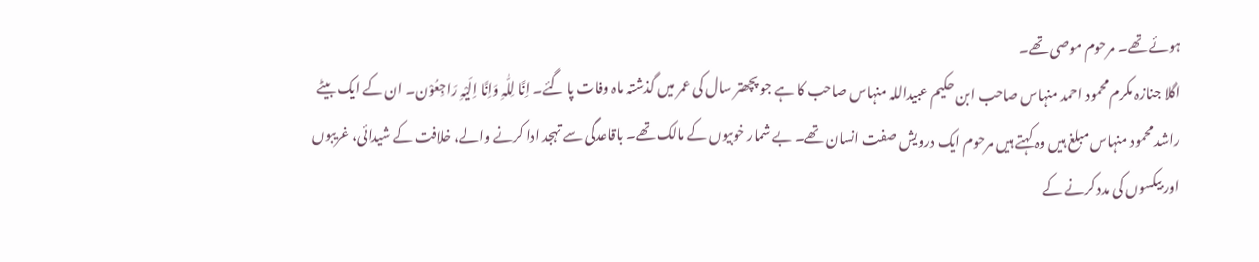ہوئے تھے۔ مرحوم موصی تھے۔
اگلا جنازہ مکرم محمود احمد منہاس صاحب ابن حکیم عبیداللہ منہاس صاحب کا ہے جو پچھتر سال کی عمر میں گذشتہ ماہ وفات پا گئے۔ اِنَّا لِلّٰہِ وَاِنَّا اِلَیْہِ رَاجِعُوْن۔ ان کے ایک بیٹے راشد محمود منہاس مبلغ ہیں وہ کہتے ہیں مرحوم ایک درویش صفت انسان تھے۔ بے شمار خوبیوں کے مالک تھے۔ باقاعدگی سے تہجد ادا کرنے والے، خلافت کے شیدائی، غریبوں اور بیکسوں کی مدد کرنے کے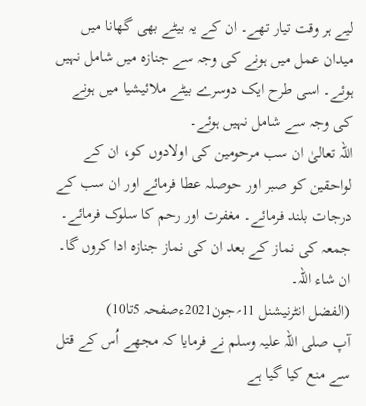لیے ہر وقت تیار تھے۔ ان کے یہ بیٹے بھی گھانا میں میدان عمل میں ہونے کی وجہ سے جنازہ میں شامل نہیں ہوئے۔ اسی طرح ایک دوسرے بیٹے ملائیشیا میں ہونے کی وجہ سے شامل نہیں ہوئے۔
اللہ تعالیٰ ان سب مرحومین کی اولادوں کو، ان کے لواحقین کو صبر اور حوصلہ عطا فرمائے اور ان سب کے درجات بلند فرمائے۔ مغفرت اور رحم کا سلوک فرمائے۔ جمعہ کی نماز کے بعد ان کی نماز جنازہ ادا کروں گا۔ ان شاء اللہ۔
(الفضل انٹرنیشنل 11؍جون2021ءصفحہ 5تا10)
آپ صلی اللہ علیہ وسلم نے فرمایا کہ مجھے اُس کے قتل سے منع کیا گیا ہے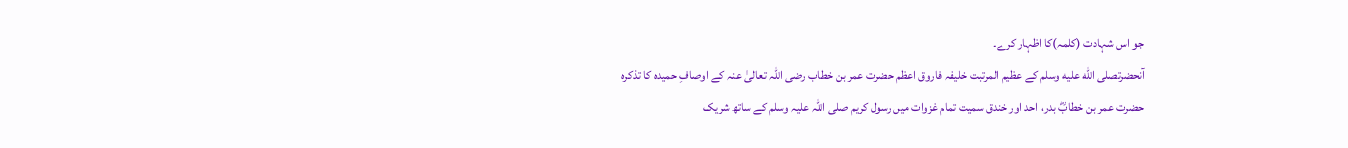جو اس شہادت (کلمہ)کا اظہار کرے۔
آنحضرتصلى الله عليه وسلم کے عظیم المرتبت خلیفہ فاروق اعظم حضرت عمر بن خطاب رضی اللہ تعالیٰ عنہ کے اوصافِ حمیدہ کا تذکرہ
حضرت عمر بن خطابؓ بدر، احد اور خندق سمیت تمام غزوات میں رسول کریم صلی اللہ علیہ وسلم کے ساتھ شریک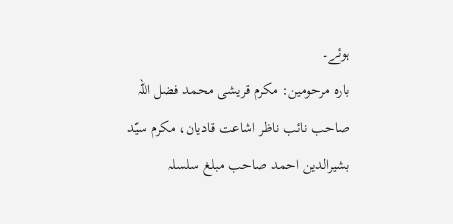ہوئے۔
بارہ مرحومین: مکرم قریشی محمد فضل اللہ صاحب نائب ناظر اشاعت قادیان، مکرم سیّد بشیرالدین احمد صاحب مبلغ سلسلہ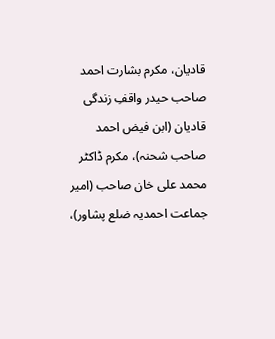قادیان، مکرم بشارت احمد صاحب حیدر واقفِ زندگی قادیان (ابن فیض احمد صاحب شحنہ)، مکرم ڈاکٹر محمد علی خان صاحب (امیر جماعت احمدیہ ضلع پشاور)،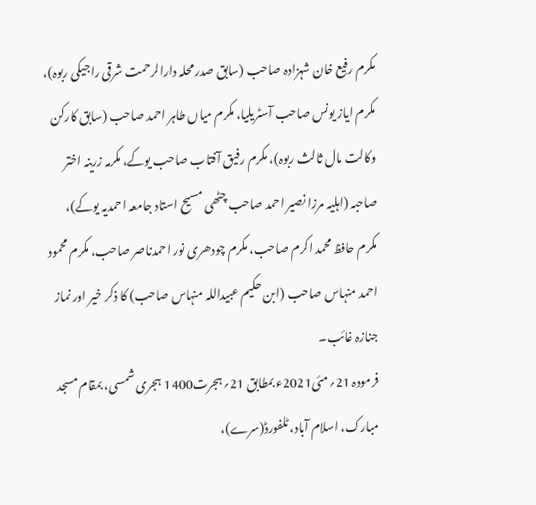مکرم رفیع خان شہزادہ صاحب (سابق صدر محلہ دارالرحمت شرقی راجیکی ربوہ)، مکرم ایاز یونس صاحب آسٹریلیا، مکرم میاں طاہر احمد صاحب (سابق کارکن وکالت مال ثالث ربوہ)، مکرم رفیق آفتاب صاحب یوکے، مکرمہ زرینہ اختر صاحبہ (اہلیہ مرزا نصیر احمد صاحب چٹھی مسیح استاد جامعہ احمدیہ یوکے)، مکرم حافظ محمد اکرم صاحب، مکرم چودھری نور احمدناصر صاحب، مکرم محمود احمد منہاس صاحب (ابن حکیم عبیداللہ منہاس صاحب) کا ذکر خیر اور نماز جنازہ غائب۔
فرمودہ 21؍مئی2021ء بمطابق 21؍ہجرت1400 ہجری شمسی، بمقام مسجد مبارک، اسلام آباد، ٹلفورڈ(سرے)،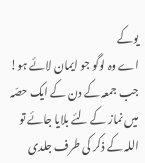یوکے
اے وہ لوگو جو ایمان لائے ہو! جب جمعہ کے دن کے ایک حصّہ میں نماز کے لئے بلایا جائے تو اللہ کے ذکر کی طرف جلدی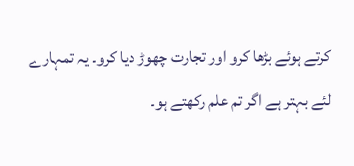کرتے ہوئے بڑھا کرو اور تجارت چھوڑ دیا کرو۔ یہ تمہارے لئے بہتر ہے اگر تم علم رکھتے ہو۔